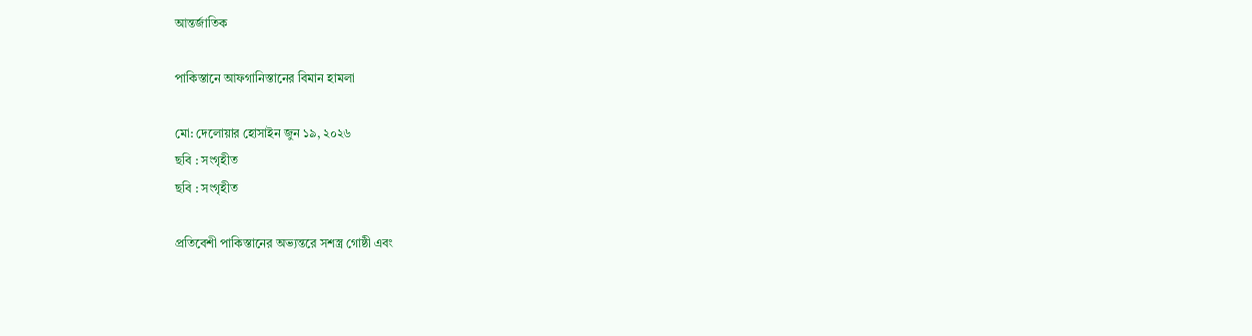আন্তর্জাতিক

পাকিস্তানে আফগানিস্তানের বিমান হামলা

মো: দেলোয়ার হোসাইন জুন ১৯, ২০২৬
ছবি : সংগৃহীত
ছবি : সংগৃহীত

প্রতিবেশী পাকিস্তানের অভ্যন্তরে সশস্ত্র গোষ্ঠী এবং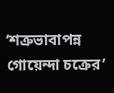‘শত্রুভাবাপন্ন গোয়েন্দা চক্রের’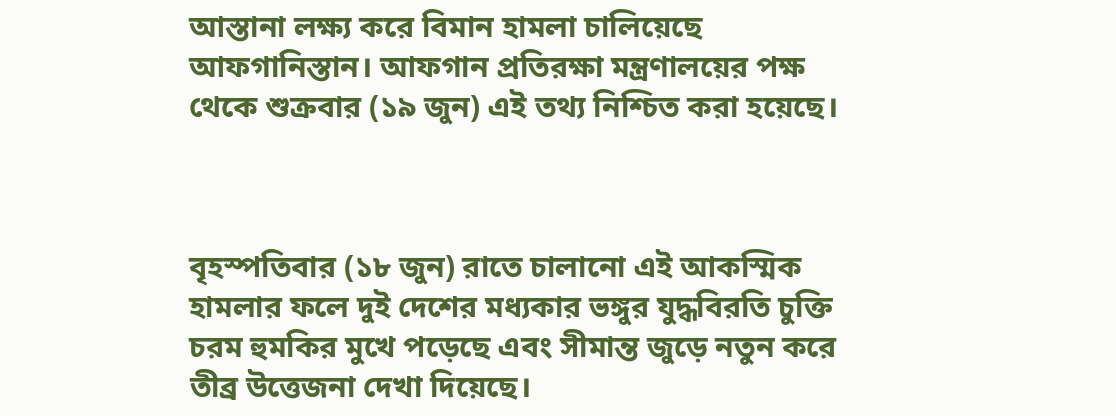আস্তানা লক্ষ্য করে বিমান হামলা চালিয়েছে আফগানিস্তান। আফগান প্রতিরক্ষা মন্ত্রণালয়ের পক্ষ থেকে শুক্রবার (১৯ জুন) এই তথ্য নিশ্চিত করা হয়েছে।



বৃহস্পতিবার (১৮ জুন) রাতে চালানো এই আকস্মিক হামলার ফলে দুই দেশের মধ্যকার ভঙ্গুর যুদ্ধবিরতি চুক্তি চরম হুমকির মুখে পড়েছে এবং সীমান্ত জুড়ে নতুন করে তীব্র উত্তেজনা দেখা দিয়েছে।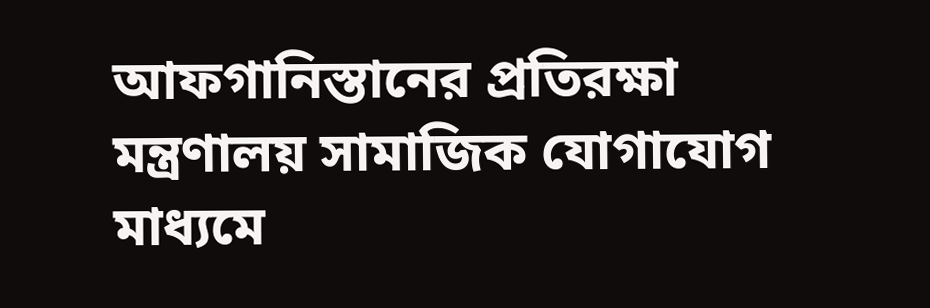আফগানিস্তানের প্রতিরক্ষা মন্ত্রণালয় সামাজিক যোগাযোগ মাধ্যমে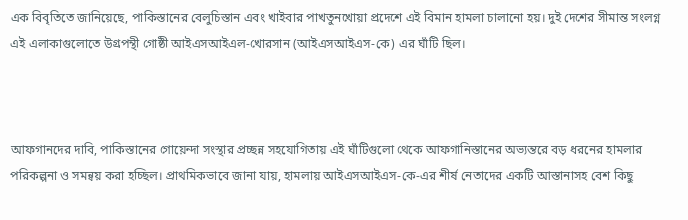এক বিবৃতিতে জানিয়েছে, পাকিস্তানের বেলুচিস্তান এবং খাইবার পাখতুনখোয়া প্রদেশে এই বিমান হামলা চালানো হয়। দুই দেশের সীমান্ত সংলগ্ন এই এলাকাগুলোতে উগ্রপন্থী গোষ্ঠী আইএসআইএল-খোরসান (আইএসআইএস-কে) এর ঘাঁটি ছিল।



আফগানদের দাবি, পাকিস্তানের গোয়েন্দা সংস্থার প্রচ্ছন্ন সহযোগিতায় এই ঘাঁটিগুলো থেকে আফগানিস্তানের অভ্যন্তরে বড় ধরনের হামলার পরিকল্পনা ও সমন্বয় করা হচ্ছিল। প্রাথমিকভাবে জানা যায়, হামলায় আইএসআইএস-কে-এর শীর্ষ নেতাদের একটি আস্তানাসহ বেশ কিছু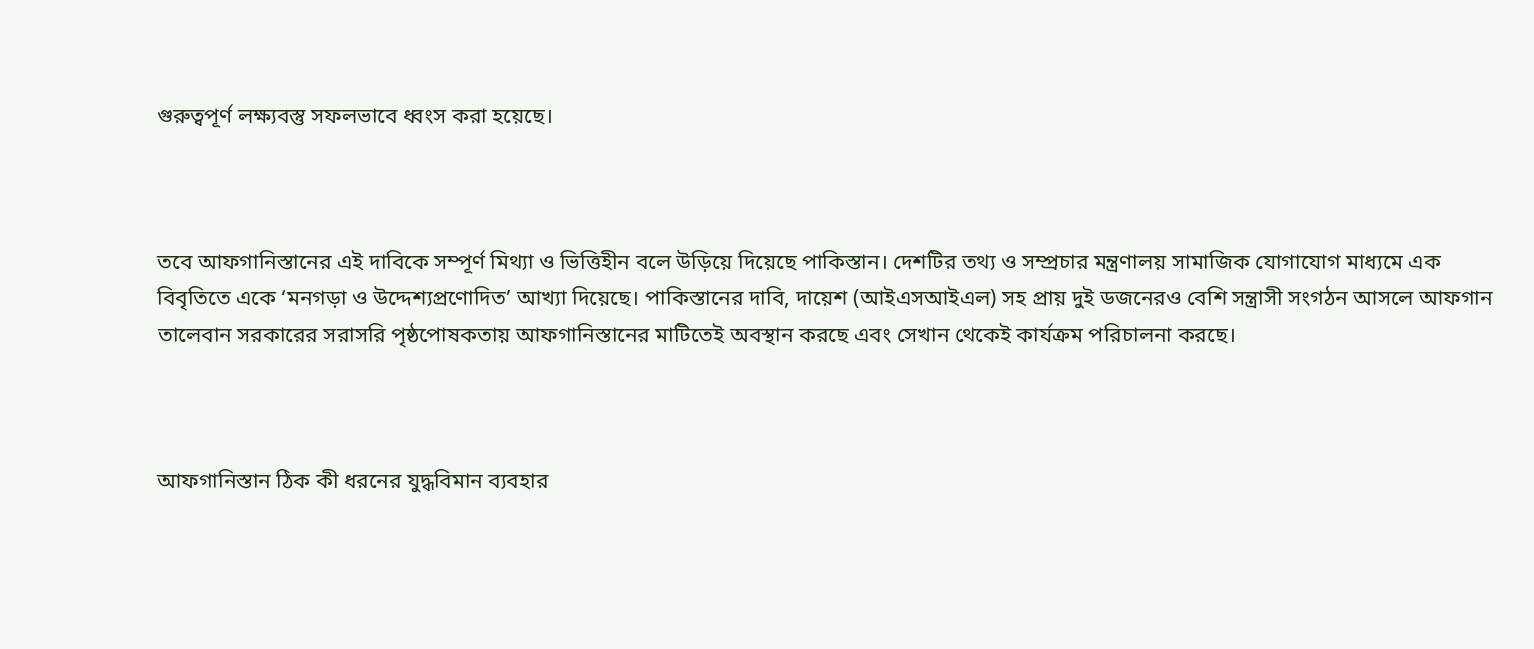গুরুত্বপূর্ণ লক্ষ্যবস্তু সফলভাবে ধ্বংস করা হয়েছে।



তবে আফগানিস্তানের এই দাবিকে সম্পূর্ণ মিথ্যা ও ভিত্তিহীন বলে উড়িয়ে দিয়েছে পাকিস্তান। দেশটির তথ্য ও সম্প্রচার মন্ত্রণালয় সামাজিক যোগাযোগ মাধ্যমে এক বিবৃতিতে একে ‘মনগড়া ও উদ্দেশ্যপ্রণোদিত’ আখ্যা দিয়েছে। পাকিস্তানের দাবি, দায়েশ (আইএসআইএল) সহ প্রায় দুই ডজনেরও বেশি সন্ত্রাসী সংগঠন আসলে আফগান তালেবান সরকারের সরাসরি পৃষ্ঠপোষকতায় আফগানিস্তানের মাটিতেই অবস্থান করছে এবং সেখান থেকেই কার্যক্রম পরিচালনা করছে।



আফগানিস্তান ঠিক কী ধরনের যুদ্ধবিমান ব্যবহার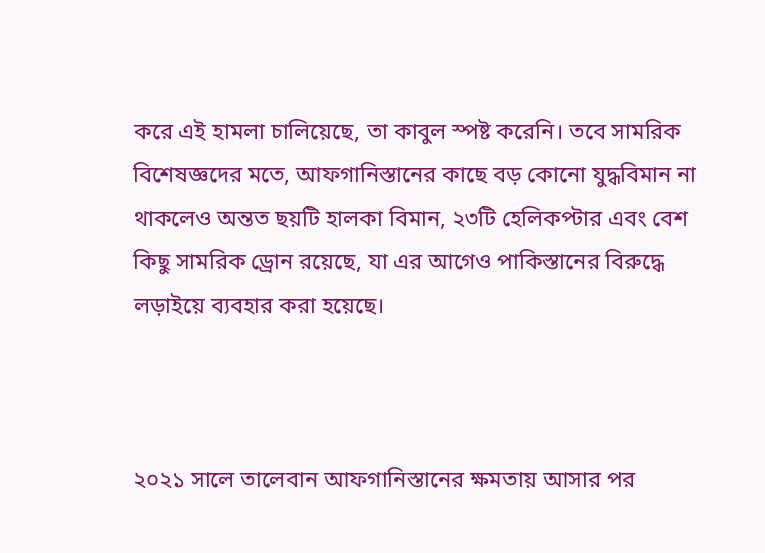করে এই হামলা চালিয়েছে, তা কাবুল স্পষ্ট করেনি। তবে সামরিক বিশেষজ্ঞদের মতে, আফগানিস্তানের কাছে বড় কোনো যুদ্ধবিমান না থাকলেও অন্তত ছয়টি হালকা বিমান, ২৩টি হেলিকপ্টার এবং বেশ কিছু সামরিক ড্রোন রয়েছে, যা এর আগেও পাকিস্তানের বিরুদ্ধে লড়াইয়ে ব্যবহার করা হয়েছে।



২০২১ সালে তালেবান আফগানিস্তানের ক্ষমতায় আসার পর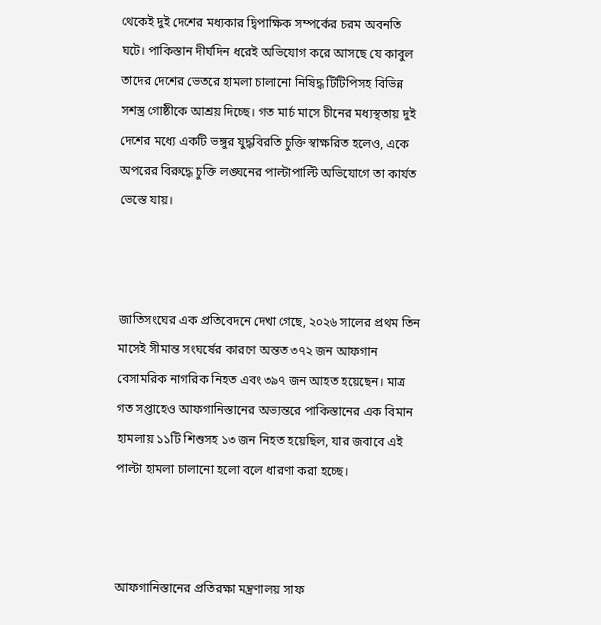থেকেই দুই দেশের মধ্যকার দ্বিপাক্ষিক সম্পর্কের চরম অবনতি ঘটে। পাকিস্তান দীর্ঘদিন ধরেই অভিযোগ করে আসছে যে কাবুল তাদের দেশের ভেতরে হামলা চালানো নিষিদ্ধ টিটিপিসহ বিভিন্ন সশস্ত্র গোষ্ঠীকে আশ্রয় দিচ্ছে। গত মার্চ মাসে চীনের মধ্যস্থতায় দুই দেশের মধ্যে একটি ভঙ্গুর যুদ্ধবিরতি চুক্তি স্বাক্ষরিত হলেও, একে অপরের বিরুদ্ধে চুক্তি লঙ্ঘনের পাল্টাপাল্টি অভিযোগে তা কার্যত ভেস্তে যায়।



জাতিসংঘের এক প্রতিবেদনে দেখা গেছে, ২০২৬ সালের প্রথম তিন মাসেই সীমান্ত সংঘর্ষের কারণে অন্তত ৩৭২ জন আফগান বেসামরিক নাগরিক নিহত এবং ৩৯৭ জন আহত হয়েছেন। মাত্র গত সপ্তাহেও আফগানিস্তানের অভ্যন্তরে পাকিস্তানের এক বিমান হামলায় ১১টি শিশুসহ ১৩ জন নিহত হয়েছিল, যার জবাবে এই পাল্টা হামলা চালানো হলো বলে ধারণা করা হচ্ছে।



আফগানিস্তানের প্রতিরক্ষা মন্ত্রণালয় সাফ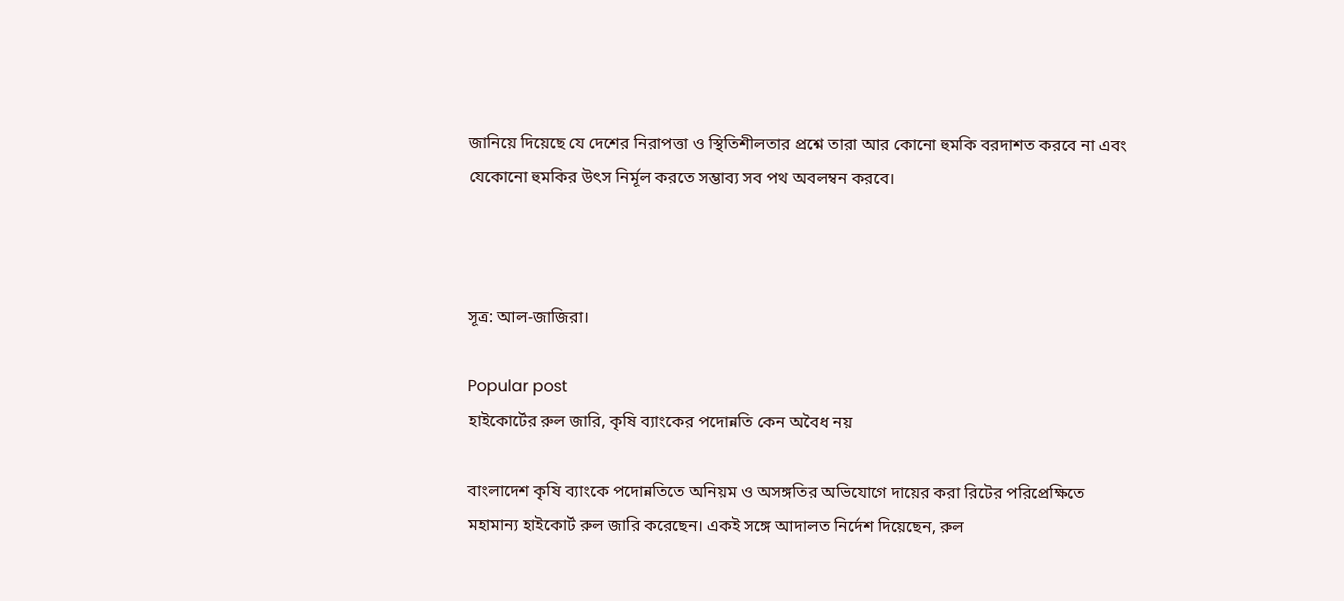জানিয়ে দিয়েছে যে দেশের নিরাপত্তা ও স্থিতিশীলতার প্রশ্নে তারা আর কোনো হুমকি বরদাশত করবে না এবং যেকোনো হুমকির উৎস নির্মূল করতে সম্ভাব্য সব পথ অবলম্বন করবে।



সূত্র: আল-জাজিরা।

Popular post
হাইকোর্টের রুল জারি, কৃষি ব্যাংকের পদোন্নতি কেন অবৈধ নয়

বাংলাদেশ কৃষি ব্যাংকে পদোন্নতিতে অনিয়ম ও অসঙ্গতির অভিযোগে দায়ের করা রিটের পরিপ্রেক্ষিতে মহামান্য হাইকোর্ট রুল জারি করেছেন। একই সঙ্গে আদালত নির্দেশ দিয়েছেন, রুল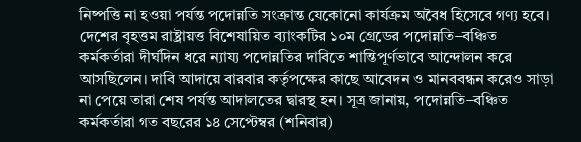নিষ্পত্তি না হওয়া পর্যন্ত পদোন্নতি সংক্রান্ত যেকোনো কার্যক্রম অবৈধ হিসেবে গণ্য হবে। দেশের বৃহত্তম রাষ্ট্রায়ত্ত বিশেষায়িত ব্যাংকটির ১০ম গ্রেডের পদোন্নতি–বঞ্চিত কর্মকর্তারা দীর্ঘদিন ধরে ন্যায্য পদোন্নতির দাবিতে শান্তিপূর্ণভাবে আন্দোলন করে আসছিলেন। দাবি আদায়ে বারবার কর্তৃপক্ষের কাছে আবেদন ও মানববন্ধন করেও সাড়া না পেয়ে তারা শেষ পর্যন্ত আদালতের দ্বারস্থ হন। সূত্র জানায়, পদোন্নতি–বঞ্চিত কর্মকর্তারা গত বছরের ১৪ সেপ্টেম্বর (শনিবার)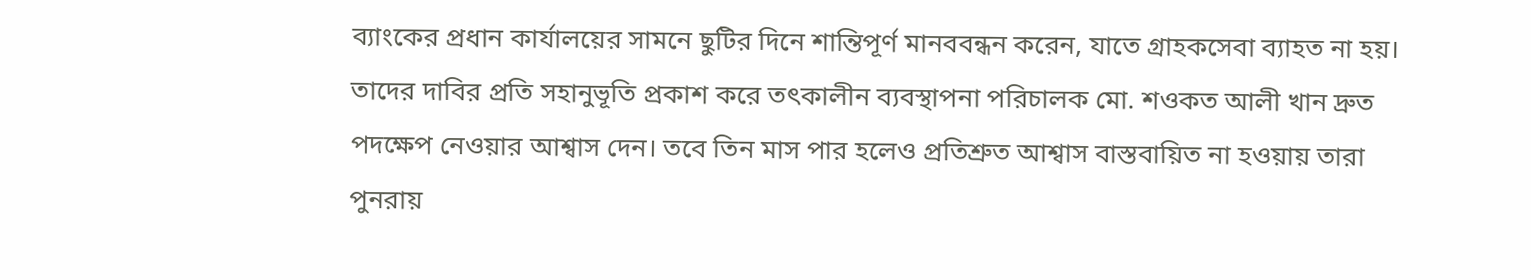ব্যাংকের প্রধান কার্যালয়ের সামনে ছুটির দিনে শান্তিপূর্ণ মানববন্ধন করেন, যাতে গ্রাহকসেবা ব্যাহত না হয়। তাদের দাবির প্রতি সহানুভূতি প্রকাশ করে তৎকালীন ব্যবস্থাপনা পরিচালক মো. শওকত আলী খান দ্রুত পদক্ষেপ নেওয়ার আশ্বাস দেন। তবে তিন মাস পার হলেও প্রতিশ্রুত আশ্বাস বাস্তবায়িত না হওয়ায় তারা পুনরায়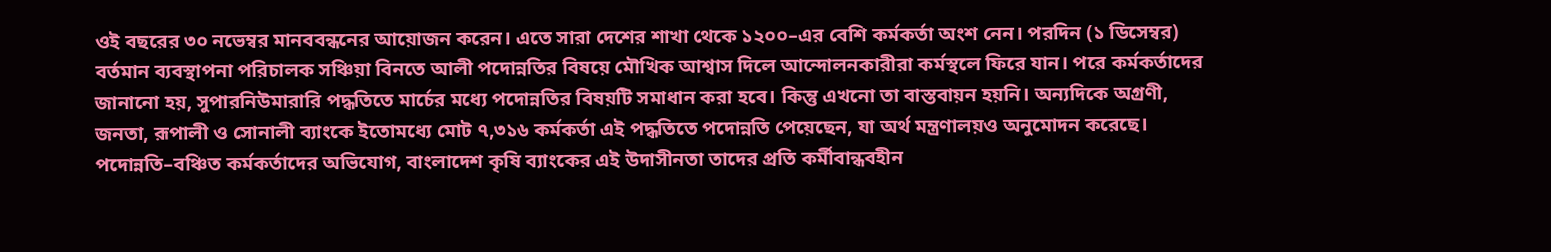ওই বছরের ৩০ নভেম্বর মানববন্ধনের আয়োজন করেন। এতে সারা দেশের শাখা থেকে ১২০০–এর বেশি কর্মকর্তা অংশ নেন। পরদিন (১ ডিসেম্বর) বর্তমান ব্যবস্থাপনা পরিচালক সঞ্চিয়া বিনতে আলী পদোন্নতির বিষয়ে মৌখিক আশ্বাস দিলে আন্দোলনকারীরা কর্মস্থলে ফিরে যান। পরে কর্মকর্তাদের জানানো হয়, সুপারনিউমারারি পদ্ধতিতে মার্চের মধ্যে পদোন্নতির বিষয়টি সমাধান করা হবে। কিন্তু এখনো তা বাস্তবায়ন হয়নি। অন্যদিকে অগ্রণী, জনতা, রূপালী ও সোনালী ব্যাংকে ইতোমধ্যে মোট ৭,৩১৬ কর্মকর্তা এই পদ্ধতিতে পদোন্নতি পেয়েছেন, যা অর্থ মন্ত্রণালয়ও অনুমোদন করেছে। পদোন্নতি–বঞ্চিত কর্মকর্তাদের অভিযোগ, বাংলাদেশ কৃষি ব্যাংকের এই উদাসীনতা তাদের প্রতি কর্মীবান্ধবহীন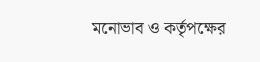মনোভাব ও কর্তৃপক্ষের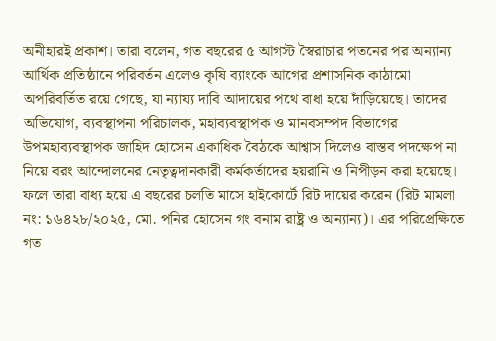অনীহারই প্রকাশ। তারা বলেন, গত বছরের ৫ আগস্ট স্বৈরাচার পতনের পর অন্যান্য আর্থিক প্রতিষ্ঠানে পরিবর্তন এলেও কৃষি ব্যাংকে আগের প্রশাসনিক কাঠামো অপরিবর্তিত রয়ে গেছে, যা ন্যায্য দাবি আদায়ের পথে বাধা হয়ে দাঁড়িয়েছে। তাদের অভিযোগ, ব্যবস্থাপনা পরিচালক, মহাব্যবস্থাপক ও মানবসম্পদ বিভাগের উপমহাব্যবস্থাপক জাহিদ হোসেন একাধিক বৈঠকে আশ্বাস দিলেও বাস্তব পদক্ষেপ না নিয়ে বরং আন্দোলনের নেতৃত্বদানকারী কর্মকর্তাদের হয়রানি ও নিপীড়ন করা হয়েছে। ফলে তারা বাধ্য হয়ে এ বছরের চলতি মাসে হাইকোর্টে রিট দায়ের করেন (রিট মামলা নং: ১৬৪২৮/২০২৫, মো. পনির হোসেন গং বনাম রাষ্ট্র ও অন্যান্য)। এর পরিপ্রেক্ষিতে গত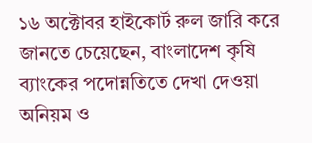১৬ অক্টোবর হাইকোর্ট রুল জারি করে জানতে চেয়েছেন, বাংলাদেশ কৃষি ব্যাংকের পদোন্নতিতে দেখা দেওয়া অনিয়ম ও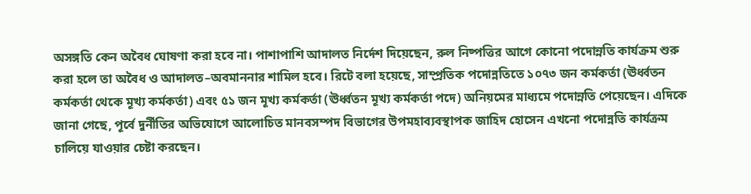অসঙ্গতি কেন অবৈধ ঘোষণা করা হবে না। পাশাপাশি আদালত নির্দেশ দিয়েছেন, রুল নিষ্পত্তির আগে কোনো পদোন্নতি কার্যক্রম শুরু করা হলে তা অবৈধ ও আদালত–অবমাননার শামিল হবে। রিটে বলা হয়েছে, সাম্প্রতিক পদোন্নতিতে ১০৭৩ জন কর্মকর্তা (ঊর্ধ্বতন কর্মকর্তা থেকে মূখ্য কর্মকর্তা) এবং ৫১ জন মূখ্য কর্মকর্তা (ঊর্ধ্বতন মূখ্য কর্মকর্তা পদে) অনিয়মের মাধ্যমে পদোন্নতি পেয়েছেন। এদিকে জানা গেছে, পূর্বে দুর্নীতির অভিযোগে আলোচিত মানবসম্পদ বিভাগের উপমহাব্যবস্থাপক জাহিদ হোসেন এখনো পদোন্নতি কার্যক্রম চালিয়ে যাওয়ার চেষ্টা করছেন।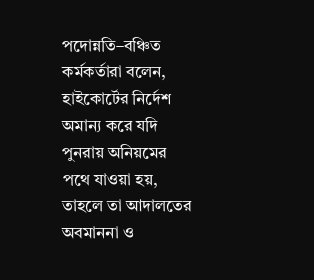পদোন্নতি–বঞ্চিত কর্মকর্তারা বলেন, হাইকোর্টের নির্দেশ অমান্য করে যদি পুনরায় অনিয়মের পথে যাওয়া হয়, তাহলে তা আদালতের অবমাননা ও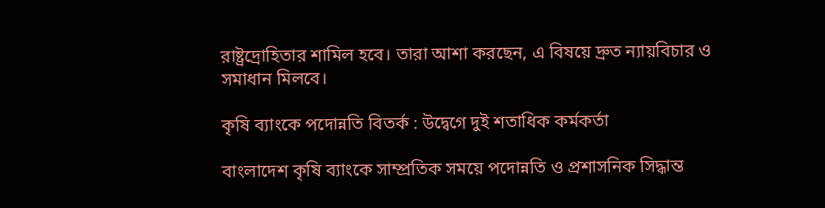রাষ্ট্রদ্রোহিতার শামিল হবে। তারা আশা করছেন, এ বিষয়ে দ্রুত ন্যায়বিচার ও সমাধান মিলবে।

কৃষি ব্যাংকে পদোন্নতি বিতর্ক : উদ্বেগে দুই শতাধিক কর্মকর্তা

বাংলাদেশ কৃষি ব্যাংকে সাম্প্রতিক সময়ে পদোন্নতি ও প্রশাসনিক সিদ্ধান্ত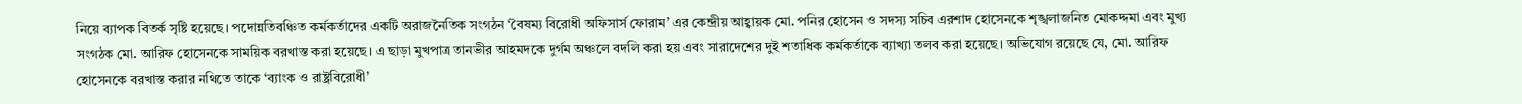নিয়ে ব্যাপক বিতর্ক সৃষ্টি হয়েছে। পদোন্নতিবঞ্চিত কর্মকর্তাদের একটি অরাজনৈতিক সংগঠন ‘বৈষম্য বিরোধী অফিসার্স ফোরাম’ এর কেন্দ্রীয় আহ্বায়ক মো. পনির হোসেন ও সদস্য সচিব এরশাদ হোসেনকে শৃঙ্খলাজনিত মোকদ্দমা এবং মুখ্য সংগঠক মো. আরিফ হোসেনকে সাময়িক বরখাস্ত করা হয়েছে। এ ছাড়া মুখপাত্র তানভীর আহমদকে দুর্গম অঞ্চলে বদলি করা হয় এবং সারাদেশের দুই শতাধিক কর্মকর্তাকে ব্যাখ্যা তলব করা হয়েছে। অভিযোগ রয়েছে যে, মো. আরিফ হোসেনকে বরখাস্ত করার নথিতে তাকে ‘ব্যাংক ও রাষ্ট্রবিরোধী’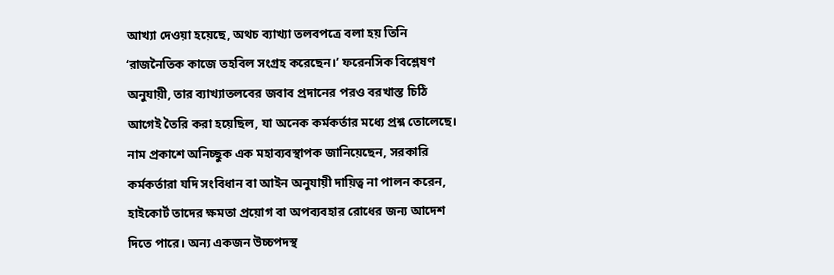আখ্যা দেওয়া হয়েছে, অথচ ব্যাখ্যা তলবপত্রে বলা হয় তিনি ‘রাজনৈতিক কাজে তহবিল সংগ্রহ করেছেন।’ ফরেনসিক বিশ্লেষণ অনুযায়ী, তার ব্যাখ্যাতলবের জবাব প্রদানের পরও বরখাস্ত চিঠি আগেই তৈরি করা হয়েছিল, যা অনেক কর্মকর্তার মধ্যে প্রশ্ন তোলেছে। নাম প্রকাশে অনিচ্ছুক এক মহাব্যবস্থাপক জানিয়েছেন, সরকারি কর্মকর্তারা যদি সংবিধান বা আইন অনুযায়ী দায়িত্ব না পালন করেন, হাইকোর্ট তাদের ক্ষমতা প্রয়োগ বা অপব্যবহার রোধের জন্য আদেশ দিতে পারে। অন্য একজন উচ্চপদস্থ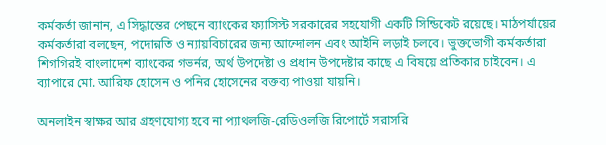কর্মকর্তা জানান, এ সিদ্ধান্তের পেছনে ব্যাংকের ফ্যাসিস্ট সরকারের সহযোগী একটি সিন্ডিকেট রয়েছে। মাঠপর্যায়ের কর্মকর্তারা বলছেন, পদোন্নতি ও ন্যায়বিচারের জন্য আন্দোলন এবং আইনি লড়াই চলবে। ভুক্তভোগী কর্মকর্তারা শিগগিরই বাংলাদেশ ব্যাংকের গভর্নর, অর্থ উপদেষ্টা ও প্রধান উপদেষ্টার কাছে এ বিষয়ে প্রতিকার চাইবেন। এ ব্যাপারে মো. আরিফ হোসেন ও পনির হোসেনের বক্তব্য পাওয়া যায়নি।

অনলাইন স্বাক্ষর আর গ্রহণযোগ্য হবে না প্যাথলজি-রেডিওলজি রিপোর্টে সরাসরি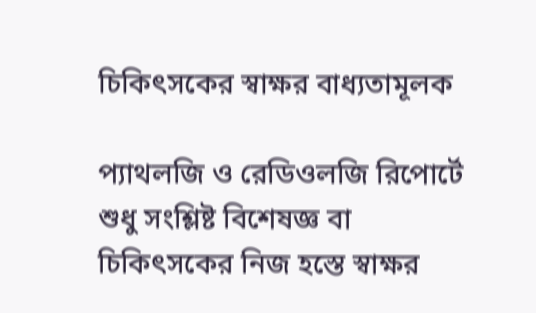চিকিৎসকের স্বাক্ষর বাধ্যতামূলক

প্যাথলজি ও রেডিওলজি রিপোর্টে শুধু সংশ্লিষ্ট বিশেষজ্ঞ বা চিকিৎসকের নিজ হস্তে স্বাক্ষর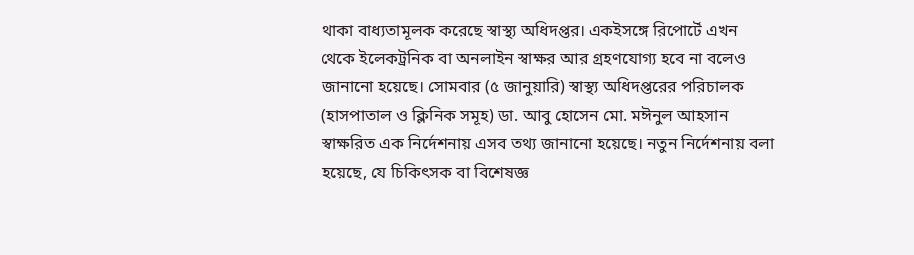থাকা বাধ্যতামূলক করেছে স্বাস্থ্য অধিদপ্তর। একইসঙ্গে রিপোর্টে এখন থেকে ইলেকট্রনিক বা অনলাইন স্বাক্ষর আর গ্রহণযোগ্য হবে না বলেও জানানো হয়েছে। সোমবার (৫ জানুয়ারি) স্বাস্থ্য অধিদপ্তরের পরিচালক (হাসপাতাল ও ক্লিনিক সমূহ) ডা. আবু হোসেন মো. মঈনুল আহসান স্বাক্ষরিত এক নির্দেশনায় এসব তথ্য জানানো হয়েছে। নতুন নির্দেশনায় বলা হয়েছে, যে চিকিৎসক বা বিশেষজ্ঞ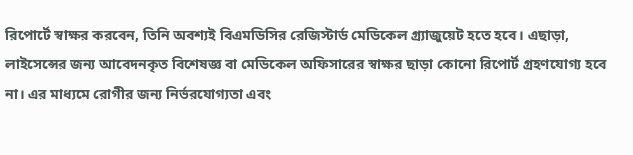রিপোর্টে স্বাক্ষর করবেন, তিনি অবশ্যই বিএমডিসির রেজিস্টার্ড মেডিকেল গ্র্যাজুয়েট হতে হবে। এছাড়া, লাইসেন্সের জন্য আবেদনকৃত বিশেষজ্ঞ বা মেডিকেল অফিসারের স্বাক্ষর ছাড়া কোনো রিপোর্ট গ্রহণযোগ্য হবে না। এর মাধ্যমে রোগীর জন্য নির্ভরযোগ্যতা এবং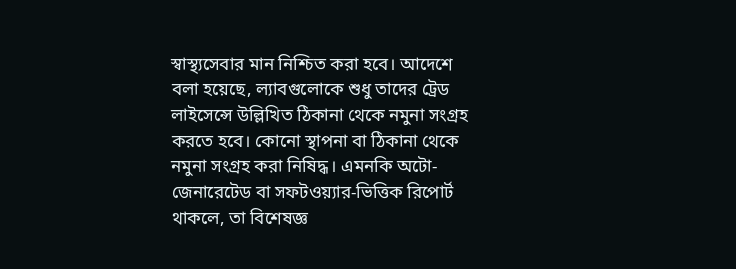স্বাস্থ্যসেবার মান নিশ্চিত করা হবে। আদেশে বলা হয়েছে, ল্যাবগুলোকে শুধু তাদের ট্রেড লাইসেন্সে উল্লিখিত ঠিকানা থেকে নমুনা সংগ্রহ করতে হবে। কোনো স্থাপনা বা ঠিকানা থেকে নমুনা সংগ্রহ করা নিষিদ্ধ। এমনকি অটো-জেনারেটেড বা সফটওয়্যার-ভিত্তিক রিপোর্ট থাকলে, তা বিশেষজ্ঞ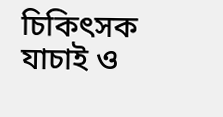চিকিৎসক যাচাই ও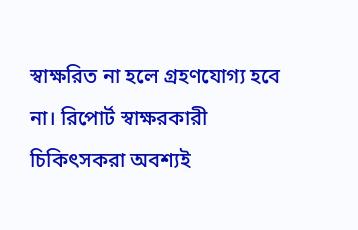স্বাক্ষরিত না হলে গ্রহণযোগ্য হবে না। রিপোর্ট স্বাক্ষরকারী চিকিৎসকরা অবশ্যই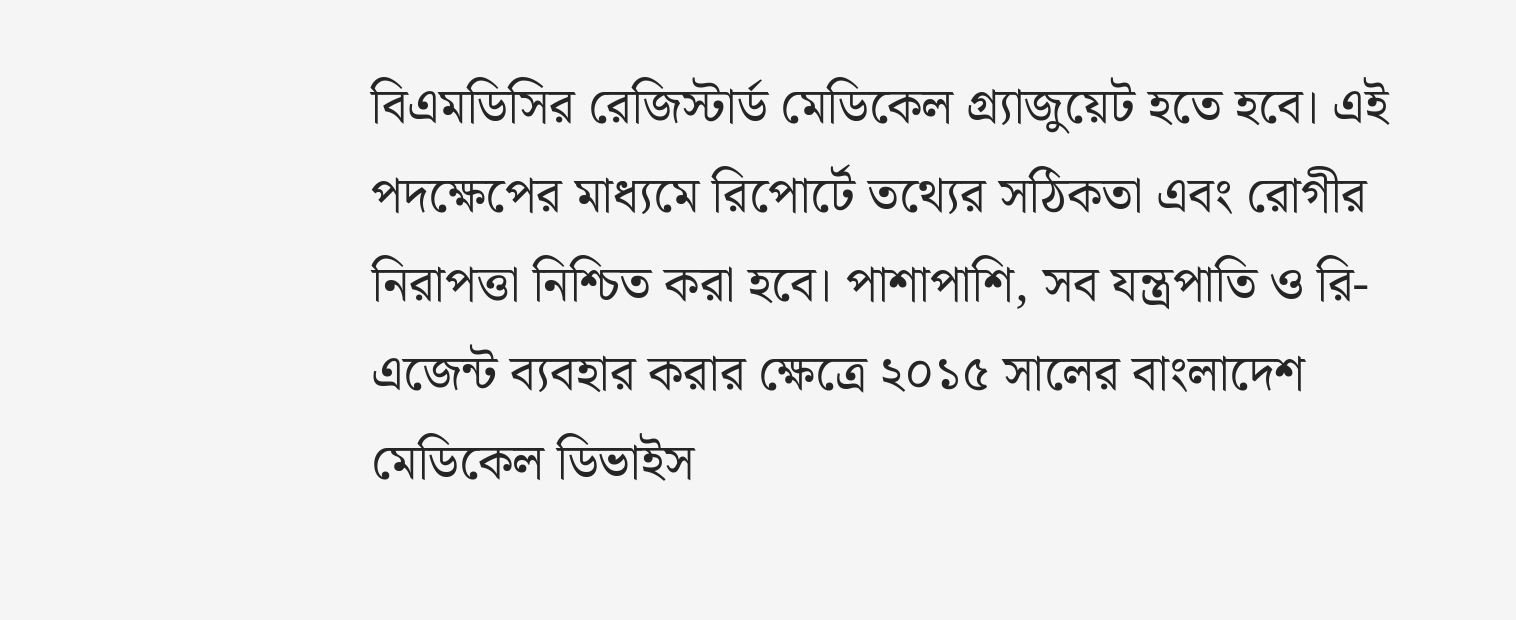বিএমডিসির রেজিস্টার্ড মেডিকেল গ্র্যাজুয়েট হতে হবে। এই পদক্ষেপের মাধ্যমে রিপোর্টে তথ্যের সঠিকতা এবং রোগীর নিরাপত্তা নিশ্চিত করা হবে। পাশাপাশি, সব যন্ত্রপাতি ও রি-এজেন্ট ব্যবহার করার ক্ষেত্রে ২০১৫ সালের বাংলাদেশ মেডিকেল ডিভাইস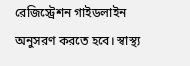রেজিস্ট্রেশন গাইডলাইন অনুসরণ করতে হবে। স্বাস্থ্য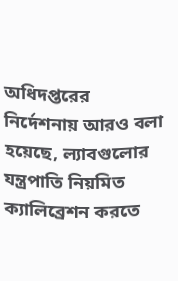অধিদপ্তরের নির্দেশনায় আরও বলা হয়েছে, ল্যাবগুলোর যন্ত্রপাতি নিয়মিত ক্যালিব্রেশন করতে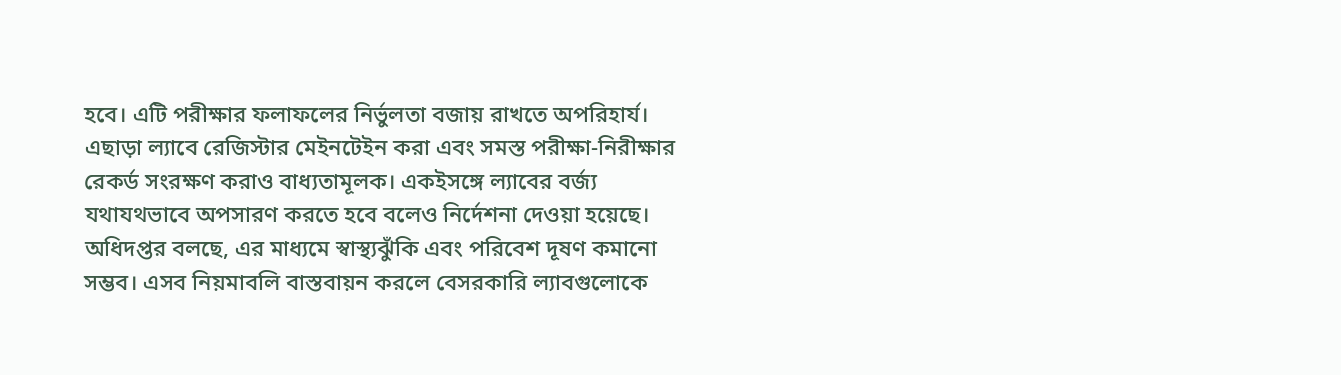হবে। এটি পরীক্ষার ফলাফলের নির্ভুলতা বজায় রাখতে অপরিহার্য। এছাড়া ল্যাবে রেজিস্টার মেইনটেইন করা এবং সমস্ত পরীক্ষা-নিরীক্ষার রেকর্ড সংরক্ষণ করাও বাধ্যতামূলক। একইসঙ্গে ল্যাবের বর্জ্য যথাযথভাবে অপসারণ করতে হবে বলেও নির্দেশনা দেওয়া হয়েছে। অধিদপ্তর বলছে, এর মাধ্যমে স্বাস্থ্যঝুঁকি এবং পরিবেশ দূষণ কমানো সম্ভব। এসব নিয়মাবলি বাস্তবায়ন করলে বেসরকারি ল্যাবগুলোকে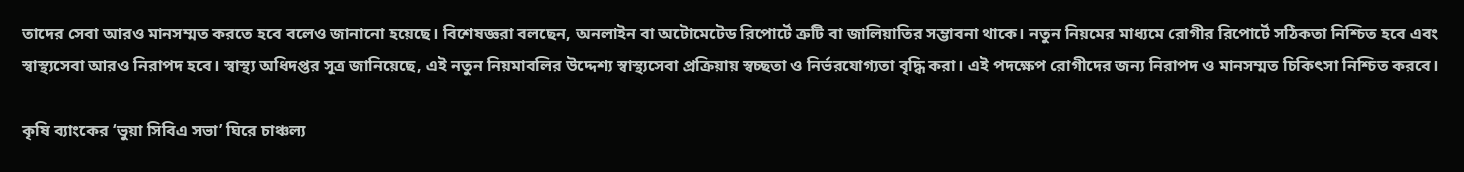তাদের সেবা আরও মানসম্মত করতে হবে বলেও জানানো হয়েছে। বিশেষজ্ঞরা বলছেন, অনলাইন বা অটোমেটেড রিপোর্টে ত্রুটি বা জালিয়াতির সম্ভাবনা থাকে। নতুন নিয়মের মাধ্যমে রোগীর রিপোর্টে সঠিকতা নিশ্চিত হবে এবং স্বাস্থ্যসেবা আরও নিরাপদ হবে। স্বাস্থ্য অধিদপ্তর সূত্র জানিয়েছে, এই নতুন নিয়মাবলির উদ্দেশ্য স্বাস্থ্যসেবা প্রক্রিয়ায় স্বচ্ছতা ও নির্ভরযোগ্যতা বৃদ্ধি করা। এই পদক্ষেপ রোগীদের জন্য নিরাপদ ও মানসম্মত চিকিৎসা নিশ্চিত করবে।

কৃষি ব্যাংকের ‘ভুয়া সিবিএ সভা’ ঘিরে চাঞ্চল্য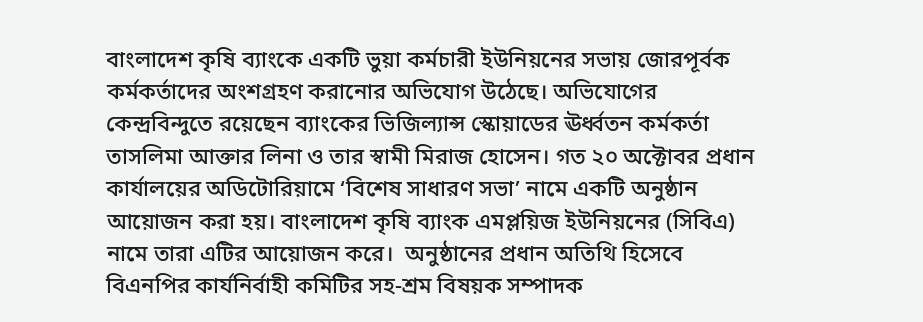বাংলাদেশ কৃষি ব্যাংকে একটি ভুয়া কর্মচারী ইউনিয়নের সভায় জোরপূর্বক কর্মকর্তাদের অংশগ্রহণ করানোর অভিযোগ উঠেছে। অভিযোগের কেন্দ্রবিন্দুতে রয়েছেন ব্যাংকের ভিজিল্যান্স স্কোয়াডের ঊর্ধ্বতন কর্মকর্তা তাসলিমা আক্তার লিনা ও তার স্বামী মিরাজ হোসেন। গত ২০ অক্টোবর প্রধান কার্যালয়ের অডিটোরিয়ামে ‘বিশেষ সাধারণ সভা’ নামে একটি অনুষ্ঠান আয়োজন করা হয়। বাংলাদেশ কৃষি ব্যাংক এমপ্লয়িজ ইউনিয়নের (সিবিএ) নামে তারা এটির আয়োজন করে।  অনুষ্ঠানের প্রধান অতিথি হিসেবে বিএনপির কার্যনির্বাহী কমিটির সহ-শ্রম বিষয়ক সম্পাদক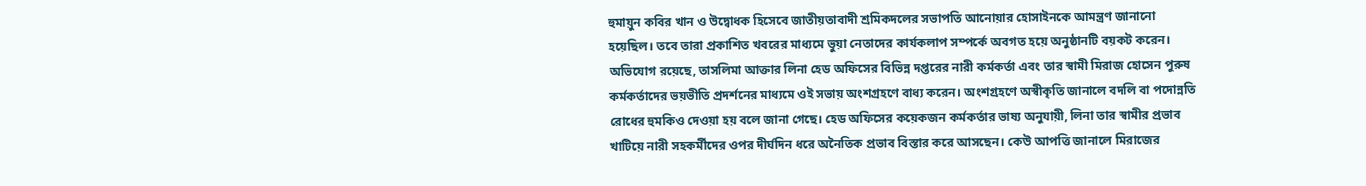হুমায়ুন কবির খান ও উদ্বোধক হিসেবে জাতীয়তাবাদী শ্রমিকদলের সভাপতি আনোয়ার হোসাইনকে আমন্ত্রণ জানানো হয়েছিল। তবে তারা প্রকাশিত খবরের মাধ্যমে ভুয়া নেতাদের কার্যকলাপ সম্পর্কে অবগত হয়ে অনুষ্ঠানটি বয়কট করেন। অভিযোগ রয়েছে, তাসলিমা আক্তার লিনা হেড অফিসের বিভিন্ন দপ্তরের নারী কর্মকর্তা এবং তার স্বামী মিরাজ হোসেন পুরুষ কর্মকর্তাদের ভয়ভীতি প্রদর্শনের মাধ্যমে ওই সভায় অংশগ্রহণে বাধ্য করেন। অংশগ্রহণে অস্বীকৃতি জানালে বদলি বা পদোন্নতি রোধের হুমকিও দেওয়া হয় বলে জানা গেছে। হেড অফিসের কয়েকজন কর্মকর্তার ভাষ্য অনুযায়ী, লিনা তার স্বামীর প্রভাব খাটিয়ে নারী সহকর্মীদের ওপর দীর্ঘদিন ধরে অনৈতিক প্রভাব বিস্তার করে আসছেন। কেউ আপত্তি জানালে মিরাজের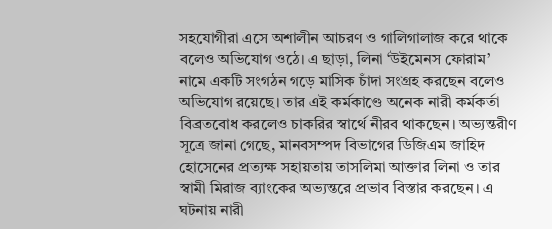সহযোগীরা এসে অশালীন আচরণ ও গালিগালাজ করে থাকে বলেও অভিযোগ ওঠে। এ ছাড়া, লিনা ‘উইমেনস ফোরাম’ নামে একটি সংগঠন গড়ে মাসিক চাঁদা সংগ্রহ করছেন বলেও অভিযোগ রয়েছে। তার এই কর্মকাণ্ডে অনেক নারী কর্মকর্তা বিব্রতবোধ করলেও চাকরির স্বার্থে নীরব থাকছেন। অভ্যন্তরীণ সূত্রে জানা গেছে, মানবসম্পদ বিভাগের ডিজিএম জাহিদ হোসেনের প্রত্যক্ষ সহায়তায় তাসলিমা আক্তার লিনা ও তার স্বামী মিরাজ ব্যাংকের অভ্যন্তরে প্রভাব বিস্তার করছেন। এ ঘটনায় নারী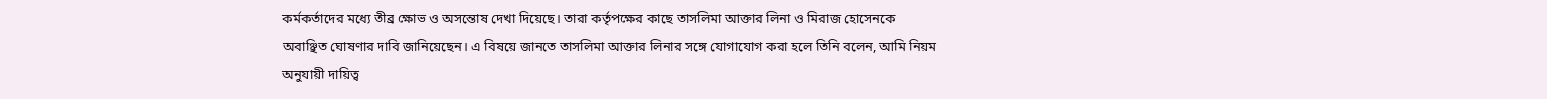কর্মকর্তাদের মধ্যে তীব্র ক্ষোভ ও অসন্তোষ দেখা দিয়েছে। তারা কর্তৃপক্ষের কাছে তাসলিমা আক্তার লিনা ও মিরাজ হোসেনকে অবাঞ্ছিত ঘোষণার দাবি জানিয়েছেন। এ বিষয়ে জানতে তাসলিমা আক্তার লিনার সঙ্গে যোগাযোগ করা হলে তিনি বলেন, আমি নিয়ম অনুযায়ী দায়িত্ব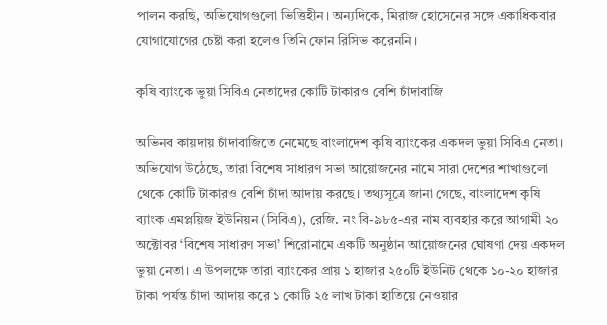পালন করছি, অভিযোগগুলো ভিত্তিহীন। অন্যদিকে, মিরাজ হোসেনের সঙ্গে একাধিকবার যোগাযোগের চেষ্টা করা হলেও তিনি ফোন রিসিভ করেননি।

কৃষি ব্যাংকে ভুয়া সিবিএ নেতাদের কোটি টাকারও বেশি চাঁদাবাজি

অভিনব কায়দায় চাঁদাবাজিতে নেমেছে বাংলাদেশ কৃষি ব্যাংকের একদল ভুয়া সিবিএ নেতা। অভিযোগ উঠেছে, তারা বিশেষ সাধারণ সভা আয়োজনের নামে সারা দেশের শাখাগুলো থেকে কোটি টাকারও বেশি চাঁদা আদায় করছে। তথ্যসূত্রে জানা গেছে, বাংলাদেশ কৃষি ব্যাংক এমপ্লয়িজ ইউনিয়ন (সিবিএ), রেজি. নং বি-৯৮৫-এর নাম ব্যবহার করে আগামী ২০ অক্টোবর ‘বিশেষ সাধারণ সভা’ শিরোনামে একটি অনুষ্ঠান আয়োজনের ঘোষণা দেয় একদল ভুয়া নেতা। এ উপলক্ষে তারা ব্যাংকের প্রায় ১ হাজার ২৫০টি ইউনিট থেকে ১০-২০ হাজার টাকা পর্যন্ত চাঁদা আদায় করে ১ কোটি ২৫ লাখ টাকা হাতিয়ে নেওয়ার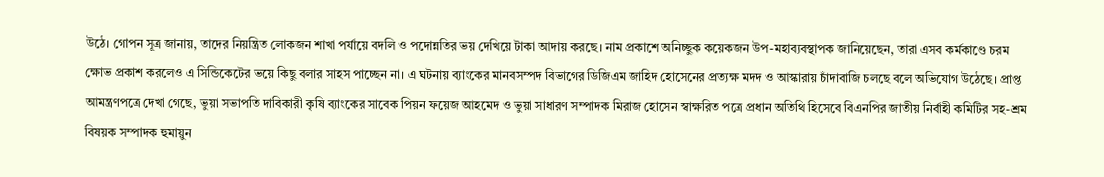উঠে। গোপন সূত্র জানায়, তাদের নিয়ন্ত্রিত লোকজন শাখা পর্যায়ে বদলি ও পদোন্নতির ভয় দেখিয়ে টাকা আদায় করছে। নাম প্রকাশে অনিচ্ছুক কয়েকজন উপ-মহাব্যবস্থাপক জানিয়েছেন, তারা এসব কর্মকাণ্ডে চরম ক্ষোভ প্রকাশ করলেও এ সিন্ডিকেটের ভয়ে কিছু বলার সাহস পাচ্ছেন না। এ ঘটনায় ব্যাংকের মানবসম্পদ বিভাগের ডিজিএম জাহিদ হোসেনের প্রত্যক্ষ মদদ ও আস্কারায় চাঁদাবাজি চলছে বলে অভিযোগ উঠেছে। প্রাপ্ত আমন্ত্রণপত্রে দেখা গেছে, ভুয়া সভাপতি দাবিকারী কৃষি ব্যাংকের সাবেক পিয়ন ফয়েজ আহমেদ ও ভুয়া সাধারণ সম্পাদক মিরাজ হোসেন স্বাক্ষরিত পত্রে প্রধান অতিথি হিসেবে বিএনপির জাতীয় নির্বাহী কমিটির সহ-শ্রম বিষয়ক সম্পাদক হুমায়ুন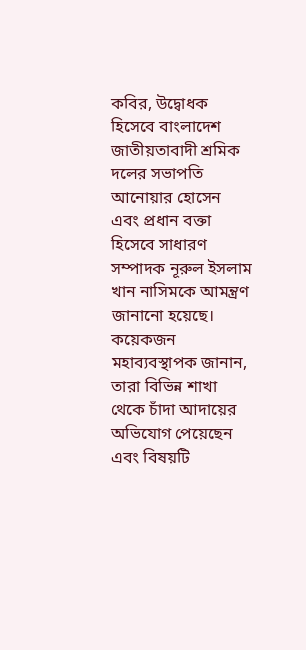কবির, উদ্বোধক হিসেবে বাংলাদেশ জাতীয়তাবাদী শ্রমিক দলের সভাপতি আনোয়ার হোসেন এবং প্রধান বক্তা হিসেবে সাধারণ সম্পাদক নূরুল ইসলাম খান নাসিমকে আমন্ত্রণ জানানো হয়েছে। কয়েকজন মহাব্যবস্থাপক জানান, তারা বিভিন্ন শাখা থেকে চাঁদা আদায়ের অভিযোগ পেয়েছেন এবং বিষয়টি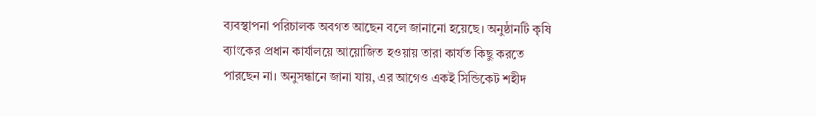ব্যবস্থাপনা পরিচালক অবগত আছেন বলে জানানো হয়েছে। অনুষ্ঠানটি কৃষি ব্যাংকের প্রধান কার্যালয়ে আয়োজিত হওয়ায় তারা কার্যত কিছু করতে পারছেন না। অনুসন্ধানে জানা যায়, এর আগেও একই সিন্ডিকেট শহীদ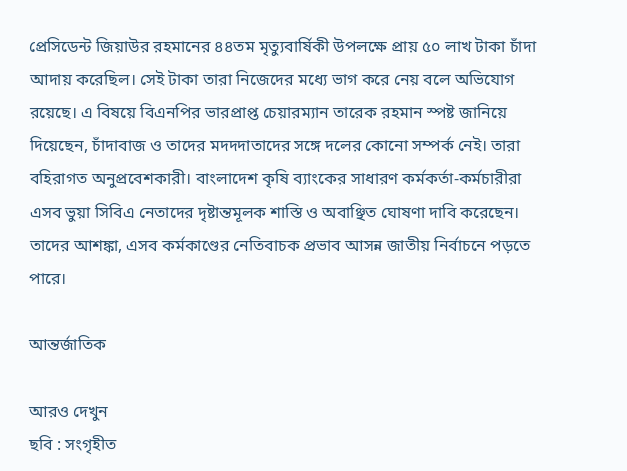প্রেসিডেন্ট জিয়াউর রহমানের ৪৪তম মৃত্যুবার্ষিকী উপলক্ষে প্রায় ৫০ লাখ টাকা চাঁদা আদায় করেছিল। সেই টাকা তারা নিজেদের মধ্যে ভাগ করে নেয় বলে অভিযোগ রয়েছে। এ বিষয়ে বিএনপির ভারপ্রাপ্ত চেয়ারম্যান তারেক রহমান স্পষ্ট জানিয়ে দিয়েছেন, চাঁদাবাজ ও তাদের মদদদাতাদের সঙ্গে দলের কোনো সম্পর্ক নেই। তারা বহিরাগত অনুপ্রবেশকারী। বাংলাদেশ কৃষি ব্যাংকের সাধারণ কর্মকর্তা-কর্মচারীরা এসব ভুয়া সিবিএ নেতাদের দৃষ্টান্তমূলক শাস্তি ও অবাঞ্ছিত ঘোষণা দাবি করেছেন। তাদের আশঙ্কা, এসব কর্মকাণ্ডের নেতিবাচক প্রভাব আসন্ন জাতীয় নির্বাচনে পড়তে পারে।

আন্তর্জাতিক

আরও দেখুন
ছবি : সংগৃহীত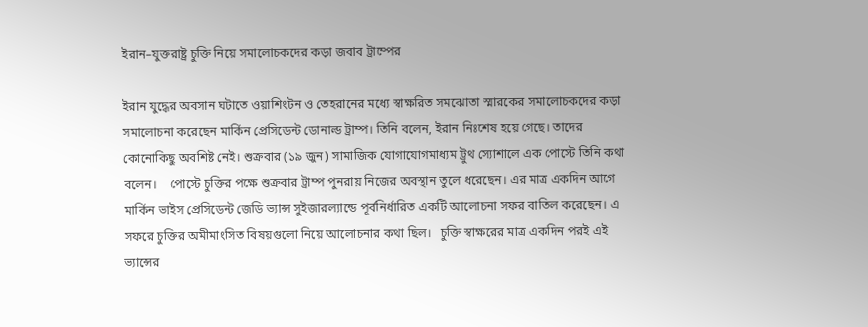ইরান–যুক্তরাষ্ট্র চুক্তি নিয়ে সমালোচকদের কড়া জবাব ট্রাম্পের

ইরান যুদ্ধের অবসান ঘটাতে ওয়াশিংটন ও তেহরানের মধ্যে স্বাক্ষরিত সমঝোতা স্মারকের সমালোচকদের কড়া সমালোচনা করেছেন মার্কিন প্রেসিডেন্ট ডোনাল্ড ট্রাম্প। তিনি বলেন, ইরান নিঃশেষ হয়ে গেছে। তাদের কোনোকিছু অবশিষ্ট নেই। শুক্রবার (১৯ জুন) সামাজিক যোগাযোগমাধ্যম ট্রুথ স্যোশালে এক পোস্টে তিনি কথা বলেন।    পোস্টে চুক্তির পক্ষে শুক্রবার ট্রাম্প পুনরায় নিজের অবস্থান তুলে ধরেছেন। এর মাত্র একদিন আগে মার্কিন ভাইস প্রেসিডেন্ট জেডি ভ্যান্স সুইজারল্যান্ডে পূর্বনির্ধারিত একটি আলোচনা সফর বাতিল করেছেন। এ সফরে চুক্তির অমীমাংসিত বিষয়গুলো নিয়ে আলোচনার কথা ছিল।   চুক্তি স্বাক্ষরের মাত্র একদিন পরই এই ভ্যান্সের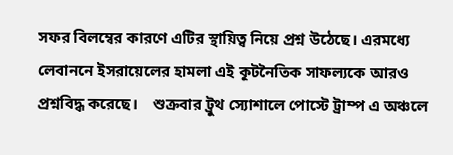সফর বিলম্বের কারণে এটির স্থায়িত্ব নিয়ে প্রশ্ন উঠেছে। এরমধ্যে লেবাননে ইসরায়েলের হামলা এই কূটনৈতিক সাফল্যকে আরও প্রশ্নবিদ্ধ করেছে।    শুক্রবার ট্রুথ স্যোশালে পোস্টে ট্রাম্প এ অঞ্চলে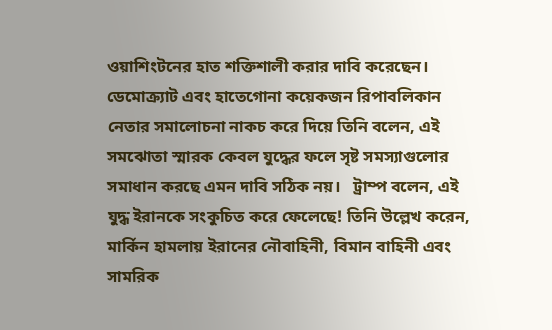ওয়াশিংটনের হাত শক্তিশালী করার দাবি করেছেন। ডেমোক্র্যাট এবং হাতেগোনা কয়েকজন রিপাবলিকান নেতার সমালোচনা নাকচ করে দিয়ে তিনি বলেন, এই সমঝোতা স্মারক কেবল যুদ্ধের ফলে সৃষ্ট সমস্যাগুলোর সমাধান করছে এমন দাবি সঠিক নয়।   ট্রাম্প বলেন, এই যুদ্ধ ইরানকে সংকুচিত করে ফেলেছে! তিনি উল্লেখ করেন, মার্কিন হামলায় ইরানের নৌবাহিনী, বিমান বাহিনী এবং সামরিক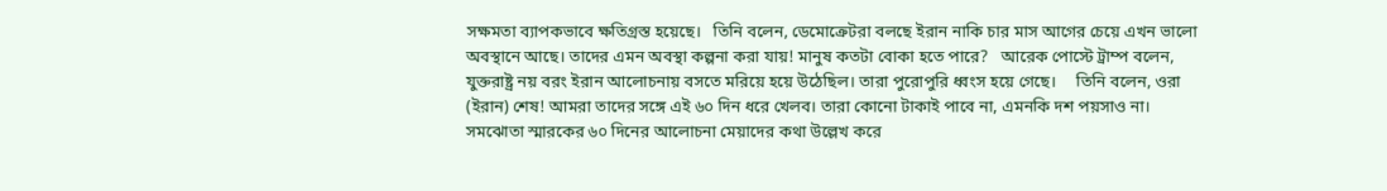সক্ষমতা ব্যাপকভাবে ক্ষতিগ্রস্ত হয়েছে।   তিনি বলেন, ডেমোক্রেটরা বলছে ইরান নাকি চার মাস আগের চেয়ে এখন ভালো অবস্থানে আছে। তাদের এমন অবস্থা কল্পনা করা যায়! মানুষ কতটা বোকা হতে পারে?   আরেক পোস্টে ট্রাম্প বলেন, যুক্তরাষ্ট্র নয় বরং ইরান আলোচনায় বসতে মরিয়ে হয়ে উঠেছিল। তারা পুরোপুরি ধ্বংস হয়ে গেছে।     তিনি বলেন, ওরা (ইরান) শেষ! আমরা তাদের সঙ্গে এই ৬০ দিন ধরে খেলব। তারা কোনো টাকাই পাবে না, এমনকি দশ পয়সাও না।   সমঝোতা স্মারকের ৬০ দিনের আলোচনা মেয়াদের কথা উল্লেখ করে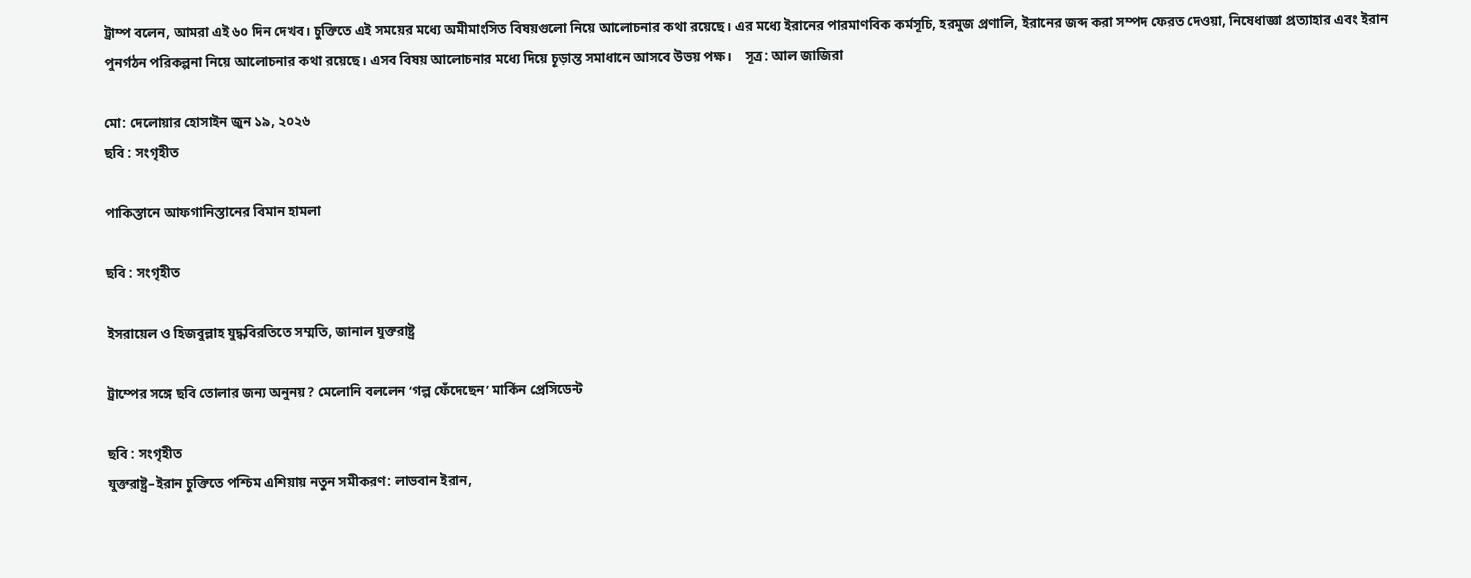ট্রাম্প বলেন, আমরা এই ৬০ দিন দেখব। চুক্তিতে এই সময়ের মধ্যে অমীমাংসিত বিষয়গুলো নিয়ে আলোচনার কথা রয়েছে। এর মধ্যে ইরানের পারমাণবিক কর্মসূচি, হরমুজ প্রণালি, ইরানের জব্দ করা সম্পদ ফেরত দেওয়া, নিষেধাজ্ঞা প্রত্যাহার এবং ইরান পুনর্গঠন পরিকল্পনা নিয়ে আলোচনার কথা রয়েছে। এসব বিষয় আলোচনার মধ্যে দিয়ে চূড়ান্ত সমাধানে আসবে উভয় পক্ষ।    সূত্র: আল জাজিরা

মো: দেলোয়ার হোসাইন জুন ১৯, ২০২৬
ছবি : সংগৃহীত

পাকিস্তানে আফগানিস্তানের বিমান হামলা

ছবি : সংগৃহীত

ইসরায়েল ও হিজবুল্লাহ যুদ্ধবিরতিতে সম্মতি, জানাল যুক্তরাষ্ট্র

ট্রাম্পের সঙ্গে ছবি তোলার জন্য অনুনয়? মেলোনি বললেন ‘গল্প ফেঁদেছেন’ মার্কিন প্রেসিডেন্ট

ছবি : সংগৃহীত
যুক্তরাষ্ট্র–ইরান চুক্তিতে পশ্চিম এশিয়ায় নতুন সমীকরণ: লাভবান ইরান,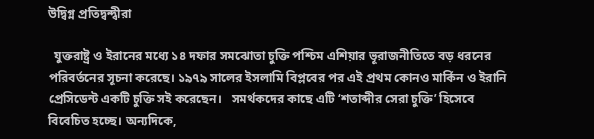উদ্বিগ্ন প্রতিদ্বন্দ্বীরা

  যুক্তরাষ্ট্র ও ইরানের মধ্যে ১৪ দফার সমঝোতা চুক্তি পশ্চিম এশিয়ার ভূরাজনীতিতে বড় ধরনের পরিবর্তনের সূচনা করেছে। ১৯৭৯ সালের ইসলামি বিপ্লবের পর এই প্রথম কোনও মার্কিন ও ইরানি প্রেসিডেন্ট একটি চুক্তি সই করেছেন।   সমর্থকদের কাছে এটি ‘শতাব্দীর সেরা চুক্তি’ হিসেবে বিবেচিত হচ্ছে। অন্যদিকে,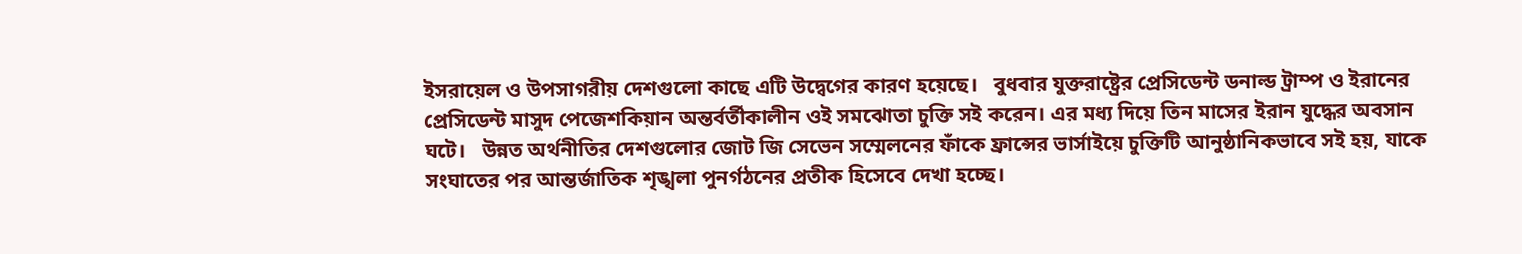ইসরায়েল ও উপসাগরীয় দেশগুলো কাছে এটি উদ্বেগের কারণ হয়েছে।   বুধবার যুক্তরাষ্ট্রের প্রেসিডেন্ট ডনাল্ড ট্রাম্প ও ইরানের প্রেসিডেন্ট মাসুদ পেজেশকিয়ান অন্তর্বর্তীকালীন ওই সমঝোতা চুক্তি সই করেন। এর মধ্য দিয়ে তিন মাসের ইরান যুদ্ধের অবসান ঘটে।   উন্নত অর্থনীতির দেশগুলোর জোট জি সেভেন সম্মেলনের ফাঁকে ফ্রান্সের ভার্সাইয়ে চুক্তিটি আনুষ্ঠানিকভাবে সই হয়, যাকে সংঘাতের পর আন্তর্জাতিক শৃঙ্খলা পুনর্গঠনের প্রতীক হিসেবে দেখা হচ্ছে।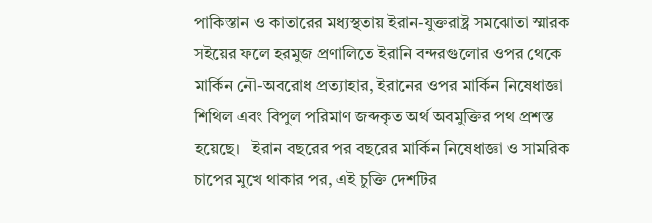পাকিস্তান ও কাতারের মধ্যস্থতায় ইরান-যুক্তরাষ্ট্র সমঝোতা স্মারক সইয়ের ফলে হরমুজ প্রণালিতে ইরানি বন্দরগুলোর ওপর থেকে মার্কিন নৌ-অবরোধ প্রত্যাহার, ইরানের ওপর মার্কিন নিষেধাজ্ঞা শিথিল এবং বিপুল পরিমাণ জব্দকৃত অর্থ অবমুক্তির পথ প্রশস্ত হয়েছে।   ইরান বছরের পর বছরের মার্কিন নিষেধাজ্ঞা ও সামরিক চাপের মুখে থাকার পর, এই চুক্তি দেশটির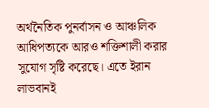অর্থনৈতিক পুনর্বাসন ও আঞ্চলিক আধিপত্যকে আরও শক্তিশালী করার সুযোগ সৃষ্টি করেছে। এতে ইরান লাভবানই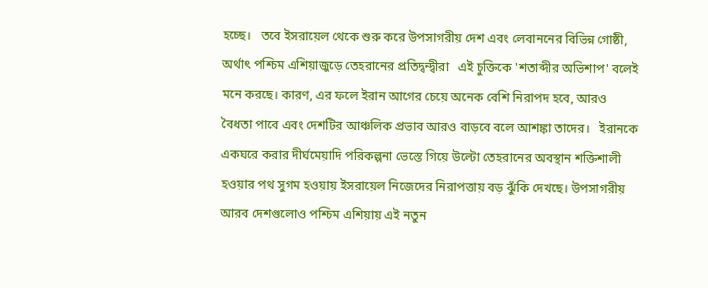হচ্ছে।   তবে ইসরায়েল থেকে শুরু করে উপসাগরীয় দেশ এবং লেবাননের বিভিন্ন গোষ্ঠী, অর্থাৎ পশ্চিম এশিয়াজুড়ে তেহরানের প্রতিদ্বন্দ্বীরা   এই চুক্তিকে 'শতাব্দীর অভিশাপ' বলেই মনে করছে। কারণ, এর ফলে ইরান আগের চেয়ে অনেক বেশি নিরাপদ হবে, আরও বৈধতা পাবে এবং দেশটির আঞ্চলিক প্রভাব আরও বাড়বে বলে আশঙ্কা তাদের।   ইরানকে একঘরে করার দীর্ঘমেয়াদি পরিকল্পনা ভেস্তে গিয়ে উল্টো তেহরানের অবস্থান শক্তিশালী হওয়ার পথ সুগম হওয়ায় ইসরায়েল নিজেদের নিরাপত্তায় বড় ঝুঁকি দেখছে। উপসাগরীয় আরব দেশগুলোও পশ্চিম এশিয়ায় এই নতুন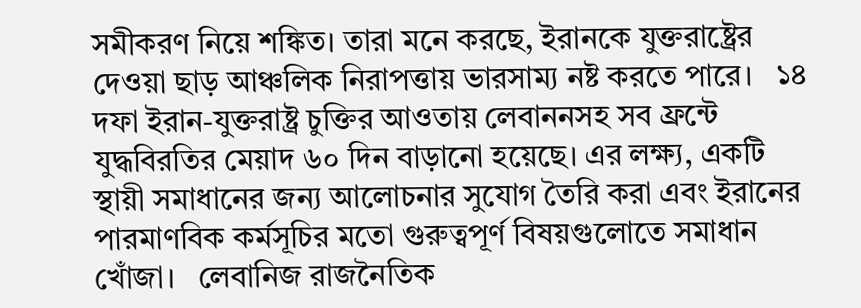সমীকরণ নিয়ে শঙ্কিত। তারা মনে করছে, ইরানকে যুক্তরাষ্ট্রের দেওয়া ছাড় আঞ্চলিক নিরাপত্তায় ভারসাম্য নষ্ট করতে পারে।   ১৪ দফা ইরান-যুক্তরাষ্ট্র চুক্তির আওতায় লেবাননসহ সব ফ্রন্টে যুদ্ধবিরতির মেয়াদ ৬০ দিন বাড়ানো হয়েছে। এর লক্ষ্য, একটি স্থায়ী সমাধানের জন্য আলোচনার সুযোগ তৈরি করা এবং ইরানের পারমাণবিক কর্মসূচির মতো গুরুত্বপূর্ণ বিষয়গুলোতে সমাধান খোঁজা।   লেবানিজ রাজনৈতিক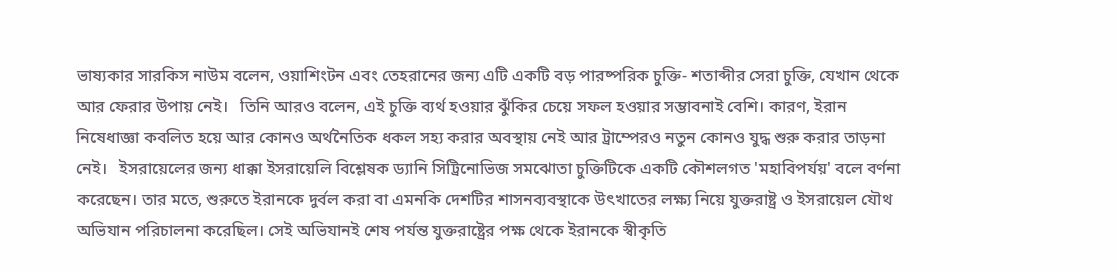ভাষ্যকার সারকিস নাউম বলেন, ওয়াশিংটন এবং তেহরানের জন্য এটি একটি বড় পারষ্পরিক চুক্তি- শতাব্দীর সেরা চুক্তি, যেখান থেকে আর ফেরার উপায় নেই।   তিনি আরও বলেন, এই চুক্তি ব্যর্থ হওয়ার ঝুঁকির চেয়ে সফল হওয়ার সম্ভাবনাই বেশি। কারণ, ইরান নিষেধাজ্ঞা কবলিত হয়ে আর কোনও অর্থনৈতিক ধকল সহ্য করার অবস্থায় নেই আর ট্রাম্পেরও নতুন কোনও যুদ্ধ শুরু করার তাড়না নেই।   ইসরায়েলের জন্য ধাক্কা ইসরায়েলি বিশ্লেষক ড্যানি সিট্রিনোভিজ সমঝোতা চুক্তিটিকে একটি কৌশলগত 'মহাবিপর্যয়' বলে বর্ণনা করেছেন। তার মতে, শুরুতে ইরানকে দুর্বল করা বা এমনকি দেশটির শাসনব্যবস্থাকে উৎখাতের লক্ষ্য ‍নিয়ে যুক্তরাষ্ট্র ও ইসরায়েল যৌথ অভিযান পরিচালনা করেছিল। সেই অভিযানই শেষ পর্যন্ত যুক্তরাষ্ট্রের পক্ষ থেকে ইরানকে স্বীকৃতি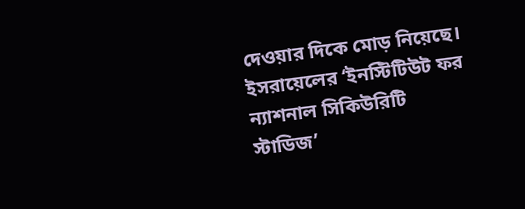দেওয়ার দিকে মোড় নিয়েছে।   ইসরায়েলের ‘ইনস্টিটিউট ফর ন্যাশনাল সিকিউরিটি স্টাডিজ’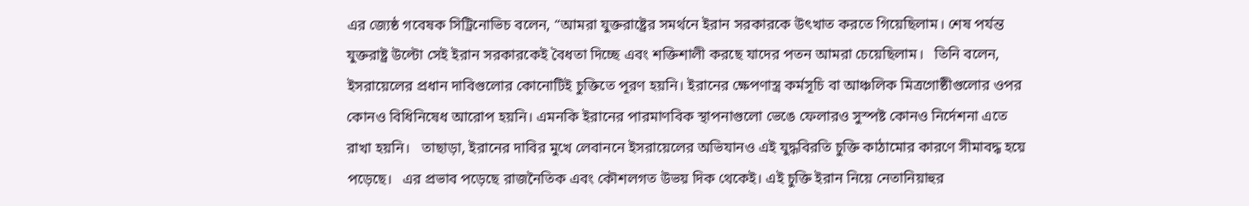এর জ্যেষ্ঠ গবেষক সিট্রিনোভিচ বলেন, “আমরা যুক্তরাষ্ট্রের সমর্থনে ইরান সরকারকে উৎখাত করতে গিয়েছিলাম। শেষ পর্যন্ত যুক্তরাষ্ট্র উল্টো সেই ইরান সরকারকেই বৈধতা দিচ্ছে এবং শক্তিশালী করছে যাদের পতন আমরা চেয়েছিলাম।   তিনি বলেন, ইসরায়েলের প্রধান দাবিগুলোর কোনোটিই চুক্তিতে পূরণ হয়নি। ইরানের ক্ষেপণাস্ত্র কর্মসূচি বা আঞ্চলিক মিত্রগোষ্ঠীগুলোর ওপর কোনও বিধিনিষেধ আরোপ হয়নি। এমনকি ইরানের পারমাণবিক স্থাপনাগুলো ভেঙে ফেলারও সুস্পষ্ট কোনও নির্দেশনা এতে রাখা হয়নি।   তাছাড়া, ইরানের দাবির মুখে লেবাননে ইসরায়েলের অভিযানও এই যুদ্ধবিরতি চুক্তি কাঠামোর কারণে সীমাবদ্ধ হয়ে পড়েছে।   এর প্রভাব পড়েছে রাজনৈতিক এবং কৌশলগত উভয় দিক থেকেই। এই চুক্তি ইরান নিয়ে নেতানিয়াহুর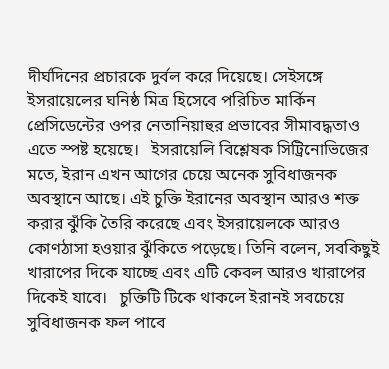দীর্ঘদিনের প্রচারকে দুর্বল করে দিয়েছে। সেইসঙ্গে ইসরায়েলের ঘনিষ্ঠ মিত্র হিসেবে পরিচিত মার্কিন প্রেসিডেন্টের ওপর নেতানিয়াহুর প্রভাবের সীমাবদ্ধতাও এতে স্পষ্ট হয়েছে।   ইসরায়েলি বিশ্লেষক সিট্রিনোভিজের মতে, ইরান এখন আগের চেয়ে অনেক সুবিধাজনক অবস্থানে আছে। এই চুক্তি ইরানের অবস্থান আরও শক্ত করার ঝুঁকি তৈরি করেছে এবং ইসরায়েলকে আরও কোণঠাসা হওয়ার ঝুঁকিতে পড়েছে। তিনি বলেন, সবকিছুই খারাপের দিকে যাচ্ছে এবং এটি কেবল আরও খারাপের দিকেই যাবে।   চুক্তিটি টিকে থাকলে ইরানই সবচেয়ে সুবিধাজনক ফল পাবে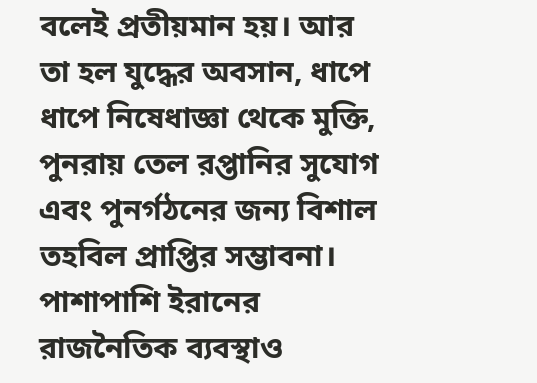বলেই প্রতীয়মান হয়। আর তা হল যুদ্ধের অবসান, ধাপে ধাপে নিষেধাজ্ঞা থেকে মুক্তি, পুনরায় তেল রপ্তানির সুযোগ এবং পুনর্গঠনের জন্য বিশাল তহবিল প্রাপ্তির সম্ভাবনা। পাশাপাশি ইরানের রাজনৈতিক ব্যবস্থাও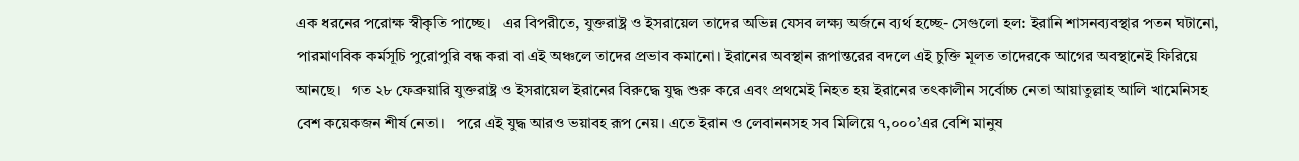এক ধরনের পরোক্ষ স্বীকৃতি পাচ্ছে।   এর বিপরীতে, যুক্তরাষ্ট্র ও ইসরায়েল তাদের অভিন্ন যেসব লক্ষ্য অর্জনে ব্যর্থ হচ্ছে- সেগুলো হল: ইরানি শাসনব্যবস্থার পতন ঘটানো, পারমাণবিক কর্মসূচি পুরোপুরি বন্ধ করা বা এই অঞ্চলে তাদের প্রভাব কমানো। ইরানের অবস্থান রূপান্তরের বদলে এই চুক্তি মূলত তাদেরকে আগের অবস্থানেই ফিরিয়ে আনছে।   গত ২৮ ফেব্রুয়ারি যুক্তরাষ্ট্র ও ইসরায়েল ইরানের বিরুদ্ধে যুদ্ধ শুরু করে এবং প্রথমেই নিহত হয় ইরানের তৎকালীন সর্বোচ্চ নেতা আয়াতুল্লাহ আলি খামেনিসহ বেশ কয়েকজন শীর্ষ নেতা।   পরে এই যুদ্ধ আরও ভয়াবহ রূপ নেয়। এতে ইরান ও লেবাননসহ সব মিলিয়ে ৭,০০০’এর বেশি মানুষ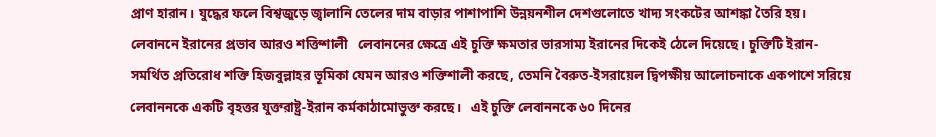প্রাণ হারান। যুদ্ধের ফলে বিশ্বজুড়ে জ্বালানি তেলের দাম বাড়ার পাশাপাশি উন্নয়নশীল দেশগুলোতে খাদ্য সংকটের আশঙ্কা তৈরি হয়।   লেবাননে ইরানের প্রভাব আরও শক্তিশালী   লেবাননের ক্ষেত্রে এই চুক্তি ক্ষমতার ভারসাম্য ইরানের দিকেই ঠেলে দিয়েছে। চুক্তিটি ইরান-সমর্থিত প্রতিরোধ শক্তি হিজবুল্লাহর ভূমিকা যেমন আরও শক্তিশালী করছে, তেমনি বৈরুত-ইসরায়েল দ্বিপক্ষীয় আলোচনাকে একপাশে সরিয়ে লেবাননকে একটি বৃহত্তর যুক্তরাষ্ট্র-ইরান কর্মকাঠামোভুক্ত করছে।   এই চুক্তি লেবাননকে ৬০ দিনের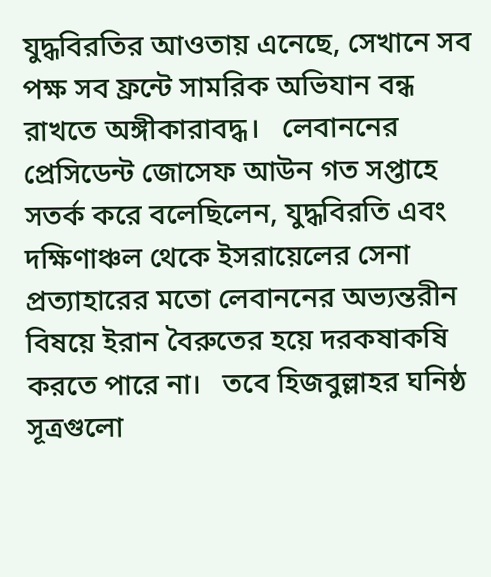যুদ্ধবিরতির আওতায় এনেছে, সেখানে সব পক্ষ সব ফ্রন্টে সামরিক অভিযান বন্ধ রাখতে অঙ্গীকারাবদ্ধ।   লেবাননের প্রেসিডেন্ট জোসেফ আউন গত সপ্তাহে সতর্ক করে বলেছিলেন, যুদ্ধবিরতি এবং দক্ষিণাঞ্চল থেকে ইসরায়েলের সেনা প্রত্যাহারের মতো লেবাননের অভ্যন্তরীন বিষয়ে ইরান বৈরুতের হয়ে দরকষাকষি করতে পারে না।   তবে হিজবুল্লাহর ঘনিষ্ঠ সূত্রগুলো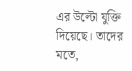এর উল্টো যুক্তি দিয়েছে। তাদের মতে,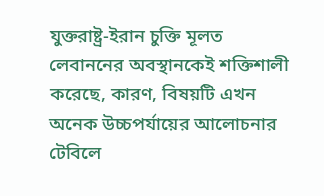যুক্তরাষ্ট্র-ইরান চুক্তি মূলত লেবাননের অবস্থানকেই শক্তিশালী করেছে, কারণ, বিষয়টি এখন অনেক উচ্চপর্যায়ের আলোচনার টেবিলে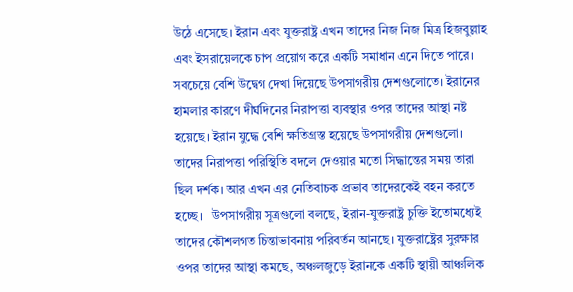উঠে এসেছে। ইরান এবং যুক্তরাষ্ট্র এখন তাদের নিজ নিজ মিত্র হিজবুল্লাহ এবং ইসরায়েলকে চাপ প্রয়োগ করে একটি সমাধান এনে দিতে পারে।   সবচেয়ে বেশি উদ্বেগ দেখা দিয়েছে উপসাগরীয় দেশগুলোতে। ইরানের হামলার কারণে দীর্ঘদিনের নিরাপত্তা ব্যবস্থার ওপর তাদের আস্থা নষ্ট হয়েছে। ইরান যুদ্ধে বেশি ক্ষতিগ্রস্ত হয়েছে উপসাগরীয় দেশগুলো। তাদের নিরাপত্তা পরিস্থিতি বদলে দেওয়ার মতো সিদ্ধান্তের সময় তারা ছিল দর্শক। আর এখন এর নেতিবাচক প্রভাব তাদেরকেই বহন করতে হচ্ছে।   উপসাগরীয় সূত্রগুলো বলছে, ইরান-যুক্তরাষ্ট্র চুক্তি ইতোমধ্যেই তাদের কৌশলগত চিন্তাভাবনায় পরিবর্তন আনছে। যুক্তরাষ্ট্রের সুরক্ষার ওপর তাদের আস্থা কমছে, অঞ্চলজুড়ে ইরানকে একটি স্থায়ী আঞ্চলিক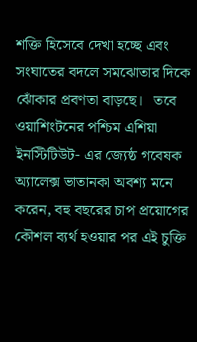শক্তি হিসেবে দেখা হচ্ছে এবং সংঘাতের বদলে সমঝোতার দিকে ঝোঁকার প্রবণতা বাড়ছে।   তবে ওয়াশিংটনের পশ্চিম এশিয়া ইনস্টিটিউট- এর জ্যেষ্ঠ গবেষক অ্যালেক্স ভাতানকা অবশ্য মনে করেন, বহু বছরের চাপ প্রয়োগের কৌশল ব্যর্থ হওয়ার পর এই চুক্তি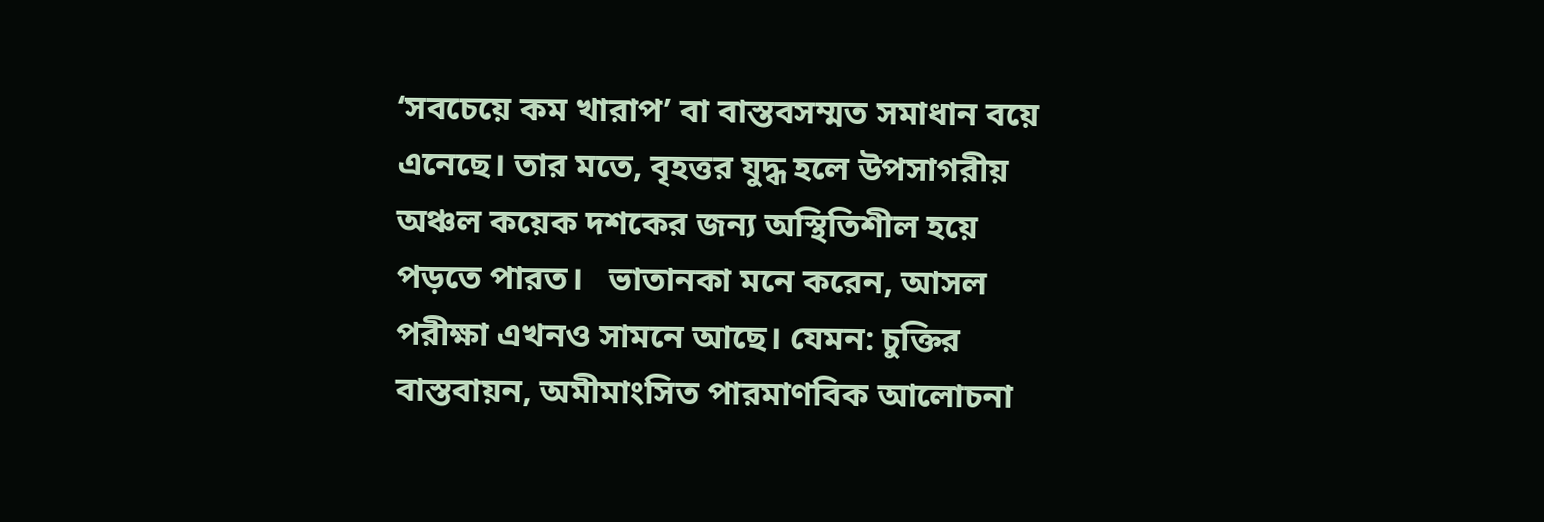‘সবচেয়ে কম খারাপ’ বা বাস্তবসম্মত সমাধান বয়ে এনেছে। তার মতে, বৃহত্তর যুদ্ধ হলে উপসাগরীয় অঞ্চল কয়েক দশকের জন্য অস্থিতিশীল হয়ে পড়তে পারত।   ভাতানকা মনে করেন, আসল পরীক্ষা এখনও সামনে আছে। যেমন: চুক্তির বাস্তবায়ন, অমীমাংসিত পারমাণবিক আলোচনা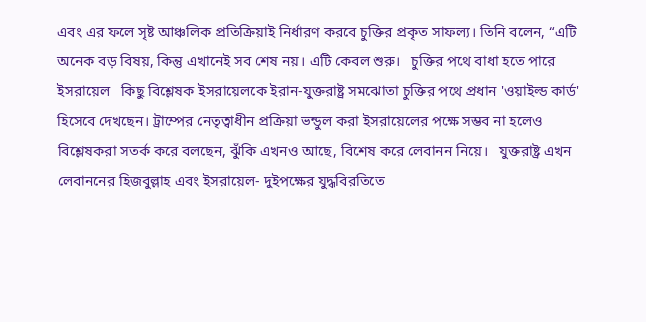এবং এর ফলে সৃষ্ট আঞ্চলিক প্রতিক্রিয়াই নির্ধারণ করবে চুক্তির প্রকৃত সাফল্য। তিনি বলেন, “এটি অনেক বড় বিষয়, কিন্তু এখানেই সব শেষ নয়। এটি কেবল শুরু।   চুক্তির পথে বাধা হতে পারে ইসরায়েল   কিছু বিশ্লেষক ইসরায়েলকে ইরান-যুক্তরাষ্ট্র সমঝোতা চুক্তির পথে প্রধান 'ওয়াইল্ড কার্ড' হিসেবে দেখছেন। ট্রাম্পের নেতৃত্বাধীন প্রক্রিয়া ভন্ডুল করা ইসরায়েলের পক্ষে সম্ভব না হলেও বিশ্লেষকরা সতর্ক করে বলছেন, ঝুঁকি এখনও আছে, বিশেষ করে লেবানন নিয়ে।   যুক্তরাষ্ট্র এখন লেবাননের হিজবুল্লাহ এবং ইসরায়েল- দুইপক্ষের যুদ্ধবিরতিতে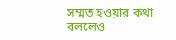সম্মত হওয়ার কথা বললেও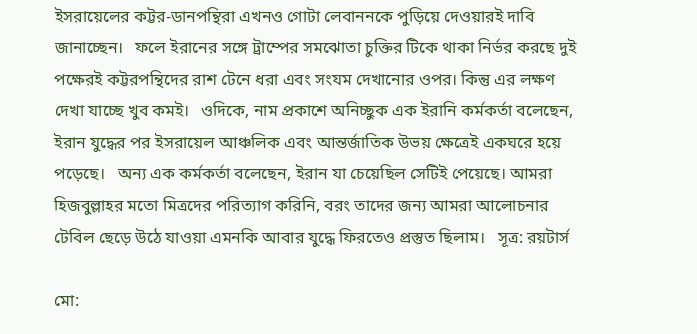ইসরায়েলের কট্টর-ডানপন্থিরা এখনও গোটা লেবাননকে পুড়িয়ে দেওয়ারই দাবি জানাচ্ছেন।   ফলে ইরানের সঙ্গে ট্রাম্পের সমঝোতা চুক্তির টিকে থাকা নির্ভর করছে দুই পক্ষেরই কট্টরপন্থিদের রাশ টেনে ধরা এবং সংযম দেখানোর ওপর। কিন্তু এর লক্ষণ দেখা যাচ্ছে খুব কমই।   ওদিকে, নাম প্রকাশে অনিচ্ছুক এক ইরানি কর্মকর্তা বলেছেন, ইরান যুদ্ধের পর ইসরায়েল আঞ্চলিক এবং আন্তর্জাতিক উভয় ক্ষেত্রেই একঘরে হয়ে পড়েছে।   অন্য এক কর্মকর্তা বলেছেন, ইরান যা চেয়েছিল সেটিই পেয়েছে। আমরা হিজবুল্লাহর মতো মিত্রদের পরিত্যাগ করিনি, বরং তাদের জন্য আমরা আলোচনার টেবিল ছেড়ে উঠে যাওয়া এমনকি আবার যুদ্ধে ফিরতেও প্রস্তুত ছিলাম।   সূত্র: রয়টার্স

মো: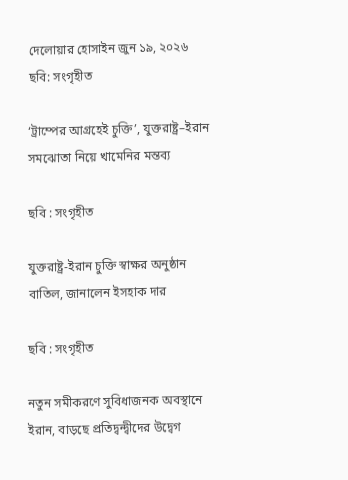দেলোয়ার হোসাইন জুন ১৯, ২০২৬
ছবি: সংগৃহীত

‘ট্রাম্পের আগ্রহেই চুক্তি’, যুক্তরাষ্ট্র–ইরান সমঝোতা নিয়ে খামেনির মন্তব্য

ছবি : সংগৃহীত

যুক্তরাষ্ট্র-ইরান চুক্তি স্বাক্ষর অনুষ্ঠান বাতিল, জানালেন ইসহাক দার

ছবি : সংগৃহীত

নতুন সমীকরণে সুবিধাজনক অবস্থানে ইরান, বাড়ছে প্রতিদ্বন্দ্বীদের উদ্বেগ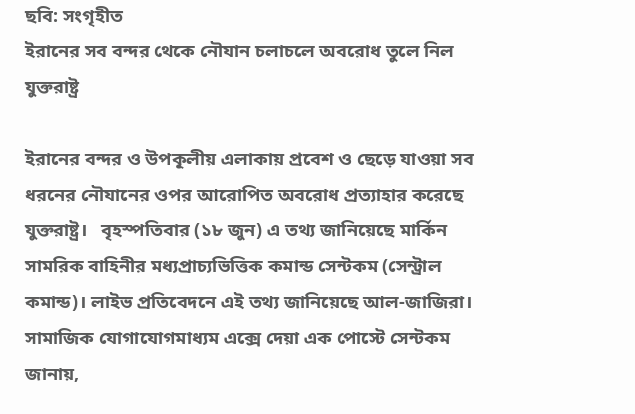ছবি: সংগৃহীত
ইরানের সব বন্দর থেকে নৌযান চলাচলে অবরোধ তুলে নিল যুক্তরাষ্ট্র

ইরানের বন্দর ও উপকূলীয় এলাকায় প্রবেশ ও ছেড়ে যাওয়া সব ধরনের নৌযানের ওপর আরোপিত অবরোধ প্রত্যাহার করেছে যুক্তরাষ্ট্র।   বৃহস্পতিবার (১৮ জুন) এ তথ্য জানিয়েছে মার্কিন সামরিক বাহিনীর মধ্যপ্রাচ্যভিত্তিক কমান্ড সেন্টকম (সেন্ট্রাল কমান্ড)। লাইভ প্রতিবেদনে এই তথ্য জানিয়েছে আল-জাজিরা।    সামাজিক যোগাযোগমাধ্যম এক্সে দেয়া এক পোস্টে সেন্টকম জানায়,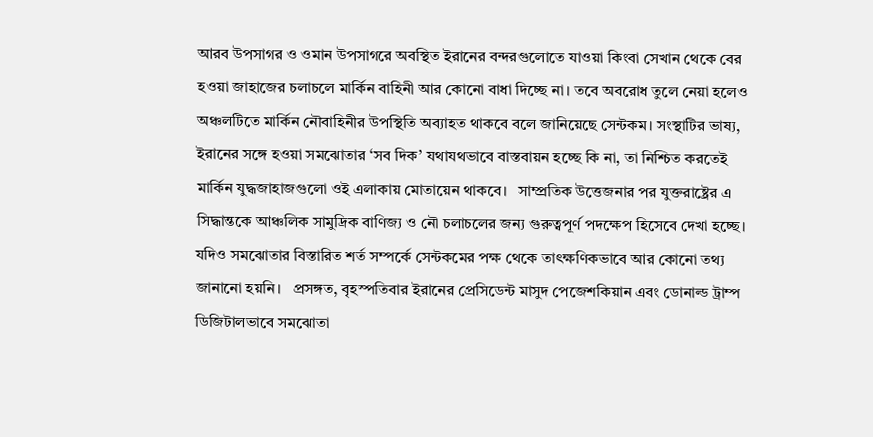আরব উপসাগর ও ওমান উপসাগরে অবস্থিত ইরানের বন্দরগুলোতে যাওয়া কিংবা সেখান থেকে বের হওয়া জাহাজের চলাচলে মার্কিন বাহিনী আর কোনো বাধা দিচ্ছে না। তবে অবরোধ তুলে নেয়া হলেও অঞ্চলটিতে মার্কিন নৌবাহিনীর উপস্থিতি অব্যাহত থাকবে বলে জানিয়েছে সেন্টকম। সংস্থাটির ভাষ্য, ইরানের সঙ্গে হওয়া সমঝোতার ‘সব দিক’ যথাযথভাবে বাস্তবায়ন হচ্ছে কি না, তা নিশ্চিত করতেই মার্কিন যুদ্ধজাহাজগুলো ওই এলাকায় মোতায়েন থাকবে।   সাম্প্রতিক উত্তেজনার পর যুক্তরাষ্ট্রের এ সিদ্ধান্তকে আঞ্চলিক সামুদ্রিক বাণিজ্য ও নৌ চলাচলের জন্য গুরুত্বপূর্ণ পদক্ষেপ হিসেবে দেখা হচ্ছে। যদিও সমঝোতার বিস্তারিত শর্ত সম্পর্কে সেন্টকমের পক্ষ থেকে তাৎক্ষণিকভাবে আর কোনো তথ্য জানানো হয়নি।   প্রসঙ্গত, বৃহস্পতিবার ইরানের প্রেসিডেন্ট মাসুদ পেজেশকিয়ান এবং ডোনাল্ড ট্রাম্প ডিজিটালভাবে সমঝোতা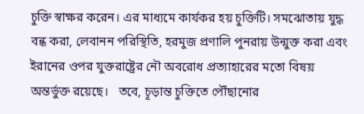চুক্তি স্বাক্ষর করেন। এর মাধ্যমে কার্যকর হয় চুক্তিটি। সমঝোতায় যুদ্ধ বন্ধ করা, লেবানন পরিস্থিতি, হরমুজ প্রণালি পুনরায় উন্মুক্ত করা এবং ইরানের ওপর যুক্তরাষ্ট্রের নৌ অবরোধ প্রত্যাহারের মতো বিষয় অন্তর্ভুক্ত রয়েছে।   তবে, চূড়ান্ত চুক্তিতে পৌঁছানোর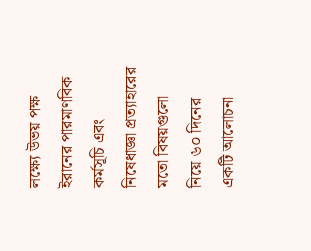লক্ষ্যে উভয় পক্ষ ইরানের পারমাণবিক কর্মসূচি এবং নিষেধাজ্ঞা প্রত্যাহারের মতো বিষয়গুলো নিয়ে ৬০ দিনের একটি আলোচনা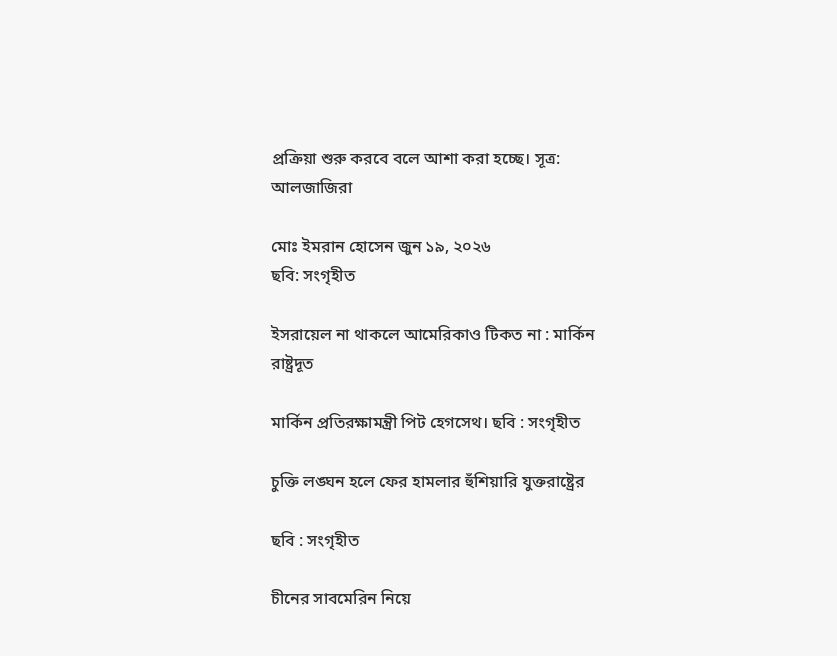প্রক্রিয়া শুরু করবে বলে আশা করা হচ্ছে। সূত্র: আলজাজিরা

মোঃ ইমরান হোসেন জুন ১৯, ২০২৬
ছবি: সংগৃহীত

ইসরায়েল না থাকলে আমেরিকাও টিকত না : মার্কিন রাষ্ট্রদূত

মার্কিন প্রতিরক্ষামন্ত্রী পিট হেগসেথ। ছবি : সংগৃহীত

চুক্তি লঙ্ঘন হলে ফের হামলার হুঁশিয়ারি যুক্তরাষ্ট্রের

ছবি : সংগৃহীত

চীনের সাবমেরিন নিয়ে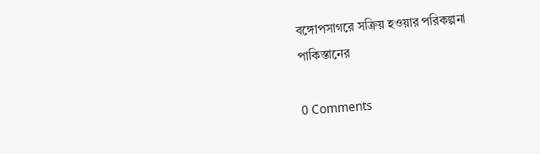বঙ্গোপসাগরে সক্রিয় হওয়ার পরিকল্পনা পাকিস্তানের

0 Comments